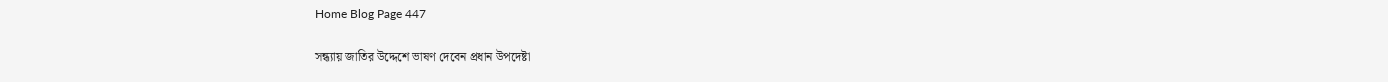Home Blog Page 447

সন্ধ্যায় জাতির উদ্দেশে ভাষণ দেবেন প্রধান উপদেষ্টা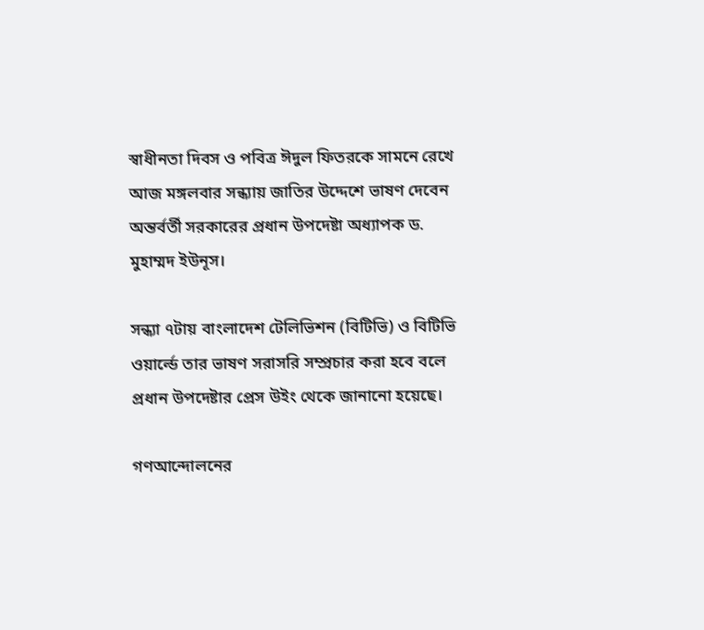স্বাধীনতা দিবস ও পবিত্র ঈদুল ফিতরকে সামনে রেখে আজ মঙ্গলবার সন্ধ্যায় জাতির উদ্দেশে ভাষণ দেবেন অন্তর্বর্তী সরকারের প্রধান উপদেষ্টা অধ্যাপক ড. মুহাম্মদ ইউনূস।

সন্ধ্যা ৭টায় বাংলাদেশ টেলিভিশন (বিটিভি) ও বিটিভি ওয়ার্ল্ডে তার ভাষণ সরাসরি সম্প্রচার করা হবে বলে প্রধান উপদেষ্টার প্রেস উইং থেকে জানানো হয়েছে।

গণআন্দোলনের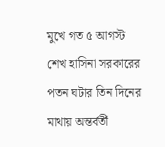মুখে গত ৫ আগস্ট শেখ হাসিনা সরকারের পতন ঘটার তিন দিনের মাথায় অন্তর্বর্তী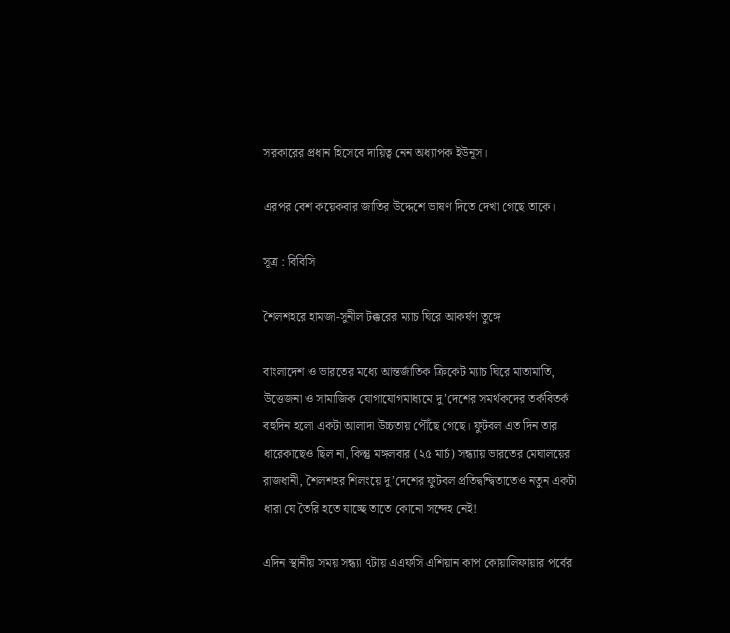সরকারের প্রধান হিসেবে দায়িত্ব নেন অধ্যাপক ইউনূস।

এরপর বেশ কয়েকবার জাতির উদ্দেশে ভাষণ দিতে দেখা গেছে তাকে।

সূত্র : বিবিসি

শৈলশহরে হামজা-সুনীল টক্করের ম্যাচ ঘিরে আকর্ষণ তুঙ্গে

বাংলাদেশ ও ভারতের মধ্যে আন্তর্জাতিক ক্রিকেট ম্যাচ ঘিরে মাতামাতি, উত্তেজনা ও সামাজিক যোগাযোগমাধ্যমে দু’দেশের সমর্থকদের তর্কবিতর্ক বহুদিন হলো একটা আলাদা উচ্চতায় পৌঁছে গেছে। ফুটবল এত দিন তার ধারেকাছেও ছিল না, কিন্তু মঙ্গলবার (২৫ মার্চ) সন্ধ্যায় ভারতের মেঘালয়ের রাজধানী, শৈলশহর শিলংয়ে দু’দেশের ফুটবল প্রতিদ্বন্দ্বিতাতেও নতুন একটা ধারা যে তৈরি হতে যাচ্ছে তাতে কোনো সন্দেহ নেই!

এদিন স্থানীয় সময় সন্ধ্যা ৭টায় এএফসি এশিয়ান কাপ কোয়ালিফায়ার পর্বের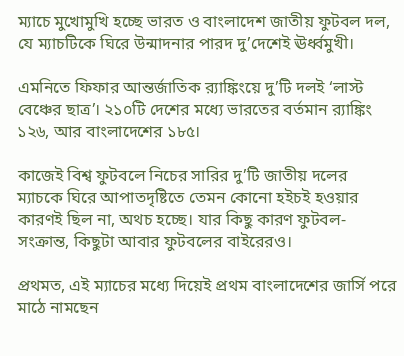ম্যাচে মুখোমুখি হচ্ছে ভারত ও বাংলাদেশ জাতীয় ফুটবল দল, যে ম্যাচটিকে ঘিরে উন্মাদনার পারদ দু’দেশেই ঊর্ধ্বমুখী।

এমনিতে ফিফার আন্তর্জাতিক র‍্যাঙ্কিংয়ে দু’টি দলই ‘লাস্ট বেঞ্চের ছাত্র’। ২১০টি দেশের মধ্যে ভারতের বর্তমান র‍্যাঙ্কিং ১২৬, আর বাংলাদেশের ১৮৫।

কাজেই বিশ্ব ফুটবলে নিচের সারির দু’টি জাতীয় দলের ম্যাচকে ঘিরে আপাতদৃষ্টিতে তেমন কোনো হইচই হওয়ার কারণই ছিল না, অথচ হচ্ছে। যার কিছু কারণ ফুটবল-সংক্রান্ত, কিছুটা আবার ফুটবলের বাইরেরও।

প্রথমত, এই ম্যাচের মধ্যে দিয়েই প্রথম বাংলাদেশের জার্সি পরে মাঠে নামছেন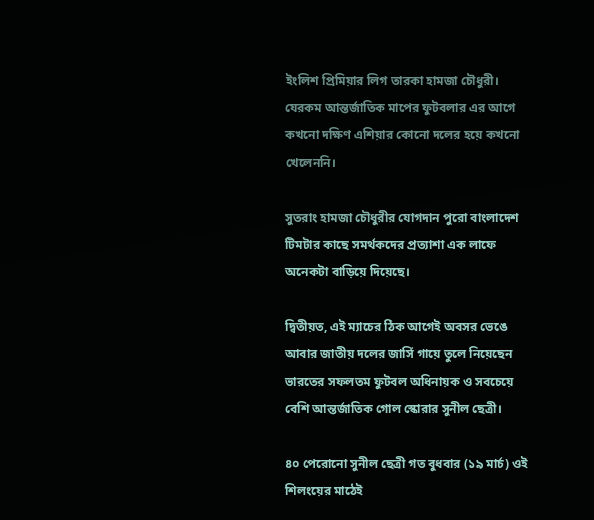ইংলিশ প্রিমিয়ার লিগ তারকা হামজা চৌধুরী। যেরকম আন্তর্জাতিক মাপের ফুটবলার এর আগে কখনো দক্ষিণ এশিয়ার কোনো দলের হয়ে কখনো খেলেননি।

সুতরাং হামজা চৌধুরীর যোগদান পুরো বাংলাদেশ টিমটার কাছে সমর্থকদের প্রত্যাশা এক লাফে অনেকটা বাড়িয়ে দিয়েছে।

দ্বিতীয়ত, এই ম্যাচের ঠিক আগেই অবসর ভেঙে আবার জাতীয় দলের জার্সি গায়ে তুলে নিয়েছেন ভারতের সফলতম ফুটবল অধিনায়ক ও সবচেয়ে বেশি আন্তর্জাতিক গোল স্কোরার সুনীল ছেত্রী।

৪০ পেরোনো সুনীল ছেত্রী গত বুধবার (১৯ মার্চ) ওই শিলংয়ের মাঠেই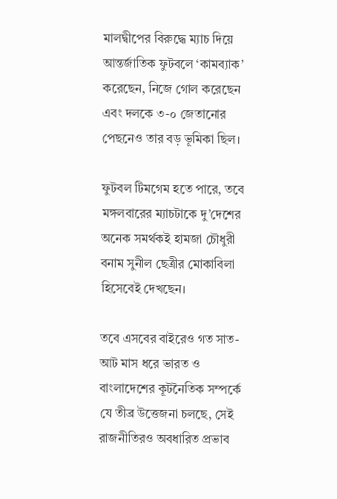মালদ্বীপের বিরুদ্ধে ম্যাচ দিয়ে আন্তর্জাতিক ফুটবলে ‘কামব্যাক’ করেছেন, নিজে গোল করেছেন এবং দলকে ৩-০ জেতানোর পেছনেও তার বড় ভূমিকা ছিল।

ফুটবল টিমগেম হতে পারে, তবে মঙ্গলবারের ম্যাচটাকে দু’দেশের অনেক সমর্থকই হামজা চৌধুরী বনাম সুনীল ছেত্রীর মোকাবিলা হিসেবেই দেখছেন।

তবে এসবের বাইরেও গত সাত-আট মাস ধরে ভারত ও বাংলাদেশের কূটনৈতিক সম্পর্কে যে তীব্র উত্তেজনা চলছে, সেই রাজনীতিরও অবধারিত প্রভাব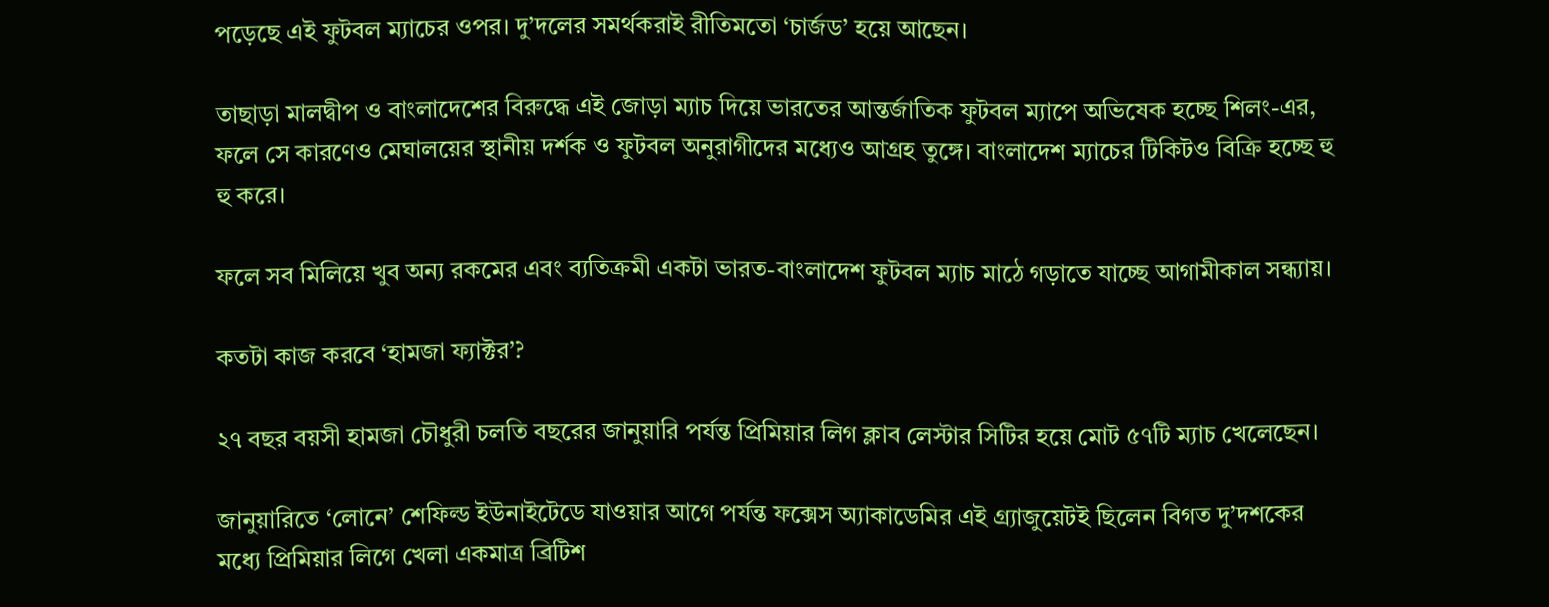পড়েছে এই ফুটবল ম্যাচের ওপর। দু’দলের সমর্থকরাই রীতিমতো ‘চার্জড’ হয়ে আছেন।

তাছাড়া মালদ্বীপ ও বাংলাদেশের বিরুদ্ধে এই জোড়া ম্যাচ দিয়ে ভারতের আন্তর্জাতিক ফুটবল ম্যাপে অভিষেক হচ্ছে শিলং-এর, ফলে সে কারণেও মেঘালয়ের স্থানীয় দর্শক ও ফুটবল অনুরাগীদের মধ্যেও আগ্রহ তুঙ্গে। বাংলাদেশ ম্যাচের টিকিটও বিক্রি হচ্ছে হু হু করে।

ফলে সব মিলিয়ে খুব অন্য রকমের এবং ব্যতিক্রমী একটা ভারত-বাংলাদেশ ফুটবল ম্যাচ মাঠে গড়াতে যাচ্ছে আগামীকাল সন্ধ্যায়।

কতটা কাজ করবে ‘হামজা ফ্যাক্টর’?

২৭ বছর বয়সী হামজা চৌধুরী চলতি বছরের জানুয়ারি পর্যন্ত প্রিমিয়ার লিগ ক্লাব লেস্টার সিটির হয়ে মোট ৫৭টি ম্যাচ খেলেছেন।

জানুয়ারিতে ‘লোনে’ শেফিল্ড ইউনাইটেডে যাওয়ার আগে পর্যন্ত ফক্সেস অ্যাকাডেমির এই গ্র্যাজুয়েটই ছিলেন বিগত দু’দশকের মধ্যে প্রিমিয়ার লিগে খেলা একমাত্র ব্রিটিশ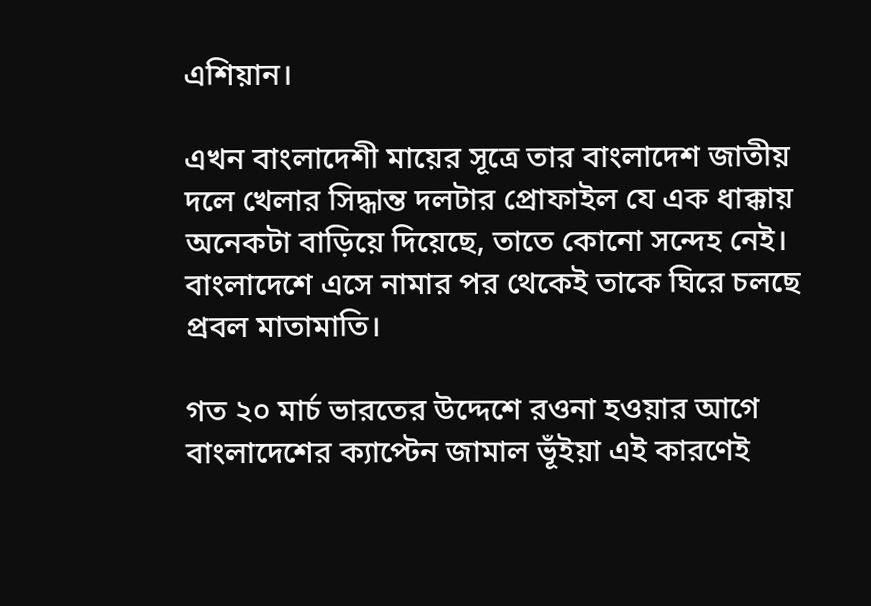এশিয়ান।

এখন বাংলাদেশী মায়ের সূত্রে তার বাংলাদেশ জাতীয় দলে খেলার সিদ্ধান্ত দলটার প্রোফাইল যে এক ধাক্কায় অনেকটা বাড়িয়ে দিয়েছে, তাতে কোনো সন্দেহ নেই। বাংলাদেশে এসে নামার পর থেকেই তাকে ঘিরে চলছে প্রবল মাতামাতি।

গত ২০ মার্চ ভারতের উদ্দেশে রওনা হওয়ার আগে বাংলাদেশের ক্যাপ্টেন জামাল ভূঁইয়া এই কারণেই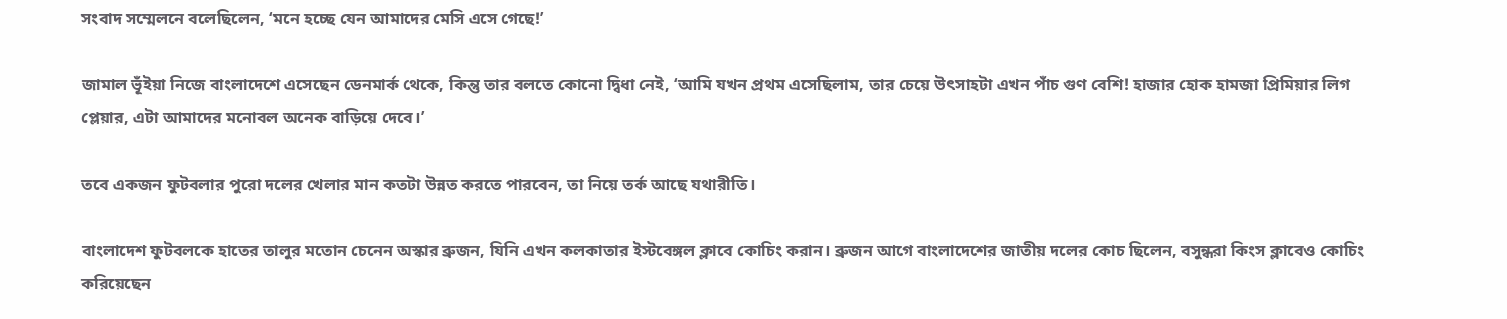সংবাদ সম্মেলনে বলেছিলেন, ‘মনে হচ্ছে যেন আমাদের মেসি এসে গেছে!’

জামাল ভূঁইয়া নিজে বাংলাদেশে এসেছেন ডেনমার্ক থেকে, কিন্তু তার বলতে কোনো দ্বিধা নেই, ‘আমি যখন প্রথম এসেছিলাম, তার চেয়ে উৎসাহটা এখন পাঁচ গুণ বেশি! হাজার হোক হামজা প্রিমিয়ার লিগ প্লেয়ার, এটা আমাদের মনোবল অনেক বাড়িয়ে দেবে।’

তবে একজন ফুটবলার পুরো দলের খেলার মান কতটা উন্নত করতে পারবেন, তা নিয়ে তর্ক আছে যথারীতি।

বাংলাদেশ ফুটবলকে হাতের তালুর মতোন চেনেন অস্কার ব্রুজন, যিনি এখন কলকাতার ইস্টবেঙ্গল ক্লাবে কোচিং করান। ব্রুজন আগে বাংলাদেশের জাতীয় দলের কোচ ছিলেন, বসুন্ধরা কিংস ক্লাবেও কোচিং করিয়েছেন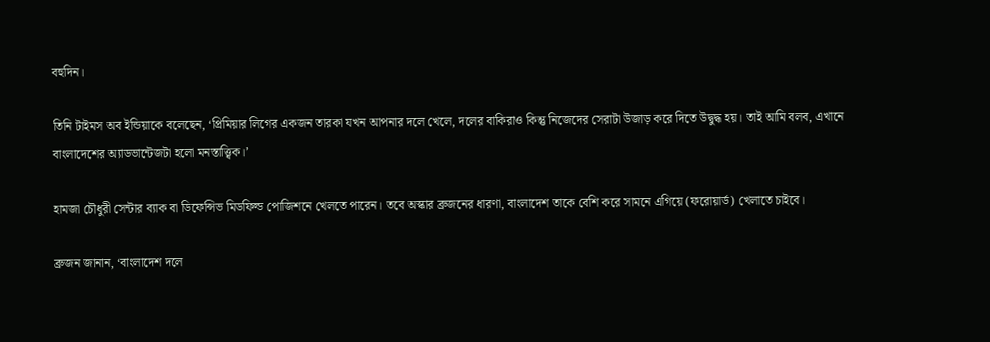বহুদিন।

তিনি টাইমস অব ইন্ডিয়াকে বলেছেন, ‘প্রিমিয়ার লিগের একজন তারকা যখন আপনার দলে খেলে, দলের বাকিরাও কিন্তু নিজেদের সেরাটা উজাড় করে দিতে উদ্বুদ্ধ হয়। তাই আমি বলব, এখানে বাংলাদেশের অ্যাডভান্টেজটা হলো মনস্তাত্ত্বিক।’

হামজা চৌধুরী সেন্টার ব্যাক বা ডিফেন্সিভ মিডফিল্ড পোজিশনে খেলতে পারেন। তবে অস্কার ব্রুজনের ধারণা, বাংলাদেশ তাকে বেশি করে সামনে এগিয়ে (ফরোয়ার্ড) খেলাতে চাইবে।

ব্রুজন জানান, ‘বাংলাদেশ দলে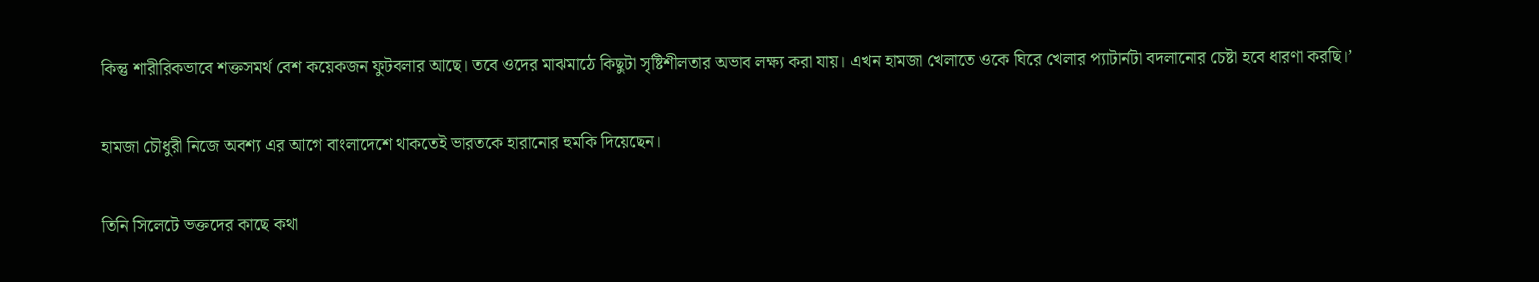কিন্তু শারীরিকভাবে শক্তসমর্থ বেশ কয়েকজন ফুটবলার আছে। তবে ওদের মাঝমাঠে কিছুটা সৃষ্টিশীলতার অভাব লক্ষ্য করা যায়। এখন হামজা খেলাতে ওকে ঘিরে খেলার প্যাটার্নটা বদলানোর চেষ্টা হবে ধারণা করছি।’

হামজা চৌধুরী নিজে অবশ্য এর আগে বাংলাদেশে থাকতেই ভারতকে হারানোর হুমকি দিয়েছেন।

তিনি সিলেটে ভক্তদের কাছে কথা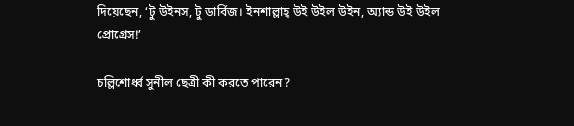দিয়েছেন, ‘টু উইনস, টু ডার্বিজ। ইনশাল্লাহ্ উই উইল উইন, অ্যান্ড উই উইল প্রোগ্রেস!’

চল্লিশোর্ধ্ব সুনীল ছেত্রী কী করতে পারেন?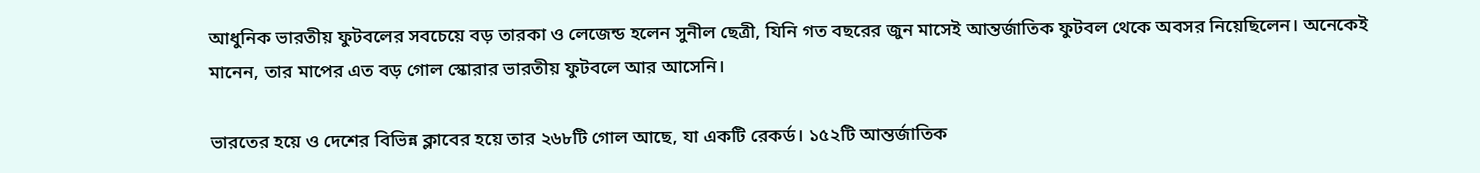আধুনিক ভারতীয় ফুটবলের সবচেয়ে বড় তারকা ও লেজেন্ড হলেন সুনীল ছেত্রী, যিনি গত বছরের জুন মাসেই আন্তর্জাতিক ফুটবল থেকে অবসর নিয়েছিলেন। অনেকেই মানেন, তার মাপের এত বড় গোল স্কোরার ভারতীয় ফুটবলে আর আসেনি।

ভারতের হয়ে ও দেশের বিভিন্ন ক্লাবের হয়ে তার ২৬৮টি গোল আছে, যা একটি রেকর্ড। ১৫২টি আন্তর্জাতিক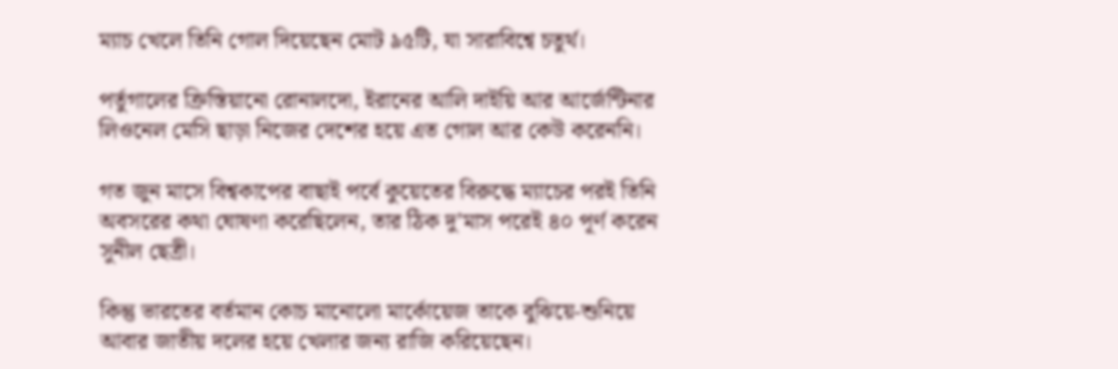ম্যাচ খেলে তিনি গোল দিয়েছেন মোট ৯৫টি, যা সারাবিশ্বে চতুর্থ।

পর্তুগালের ক্রিস্তিয়ানো রোনালদো, ইরানের আলি দাইয়ি আর আর্জেন্টিনার লিওনেল মেসি ছাড়া নিজের দেশের হয়ে এত গোল আর কেউ করেননি।

গত জুন মাসে বিশ্বকাপের বাছাই পর্বে কুয়েতের বিরুদ্ধে ম্যাচের পরই তিনি অবসরের কথা ঘোষণা করেছিলেন, তার ঠিক দু’মাস পরেই ৪০ পূর্ণ করেন সুনীল ছেত্রী।

কিন্তু ভারতের বর্তমান কোচ মানোলো মার্কোয়েজ তাকে বুঝিয়ে-শুনিয়ে আবার জাতীয় দলের হয়ে খেলার জন্য রাজি করিয়েছেন।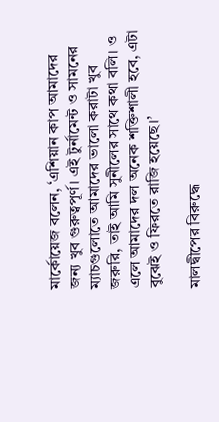মার্কোয়েজ বলেন, ‘এশিয়ান কাপ আমাদের জন্য খুব গুরুত্বপূর্ণ। এই টুর্নামেন্ট ও সামনের ম্যাচগুলোতে আমাদের ভালো করাটা খুব জরুরি, তাই আমি সুনীলের সাথে কথা বলি। ও এলে আমাদের দল অনেক শক্তিশালী হবে, এটা বুঝেই ও ফিরতে রাজি হয়েছে।’

মালদ্বীপের বিরুদ্ধে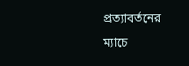প্রত্যাবর্তনের ম্যাচে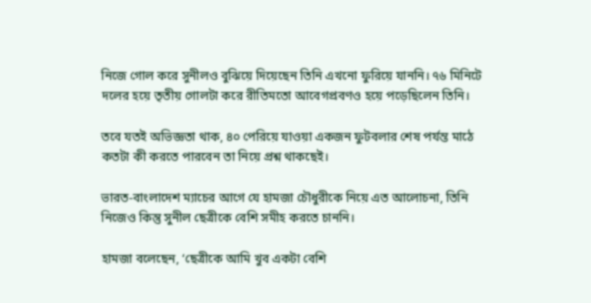নিজে গোল করে সুনীলও বুঝিয়ে দিয়েছেন তিনি এখনো ফুরিয়ে যাননি। ৭৬ মিনিটে দলের হয়ে তৃতীয় গোলটা করে রীতিমতো আবেগপ্রবণও হয়ে পড়েছিলেন তিনি।

তবে যতই অভিজ্ঞতা থাক, ৪০ পেরিয়ে যাওয়া একজন ফুটবলার শেষ পর্যন্ত মাঠে কতটা কী করতে পারবেন তা নিয়ে প্রশ্ন থাকছেই।

ভারত-বাংলাদেশ ম্যাচের আগে যে হামজা চৌধুরীকে নিয়ে এত আলোচনা, তিনি নিজেও কিন্তু সুনীল ছেত্রীকে বেশি সমীহ করতে চাননি।

হামজা বলেছেন, ‘ছেত্রীকে আমি খুব একটা বেশি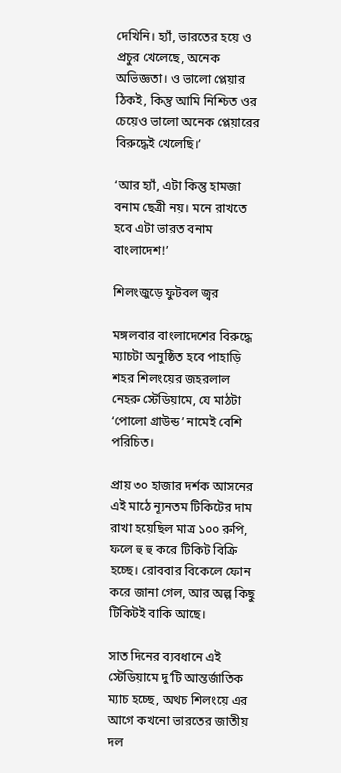দেখিনি। হ্যাঁ, ভারতের হয়ে ও প্রচুর খেলেছে, অনেক অভিজ্ঞতা। ও ভালো প্লেয়ার ঠিকই, কিন্তু আমি নিশ্চিত ওর চেয়েও ভালো অনেক প্লেয়ারের বিরুদ্ধেই খেলেছি।’

‘আর হ্যাঁ, এটা কিন্তু হামজা বনাম ছেত্রী নয়। মনে রাখতে হবে এটা ভারত বনাম বাংলাদেশ!’

শিলংজুড়ে ফুটবল জ্বর

মঙ্গলবার বাংলাদেশের বিরুদ্ধে ম্যাচটা অনুষ্ঠিত হবে পাহাড়ি শহর শিলংয়ের জহরলাল নেহরু স্টেডিয়ামে, যে মাঠটা ‘পোলো গ্রাউন্ড’ নামেই বেশি পরিচিত।

প্রায় ৩০ হাজার দর্শক আসনের এই মাঠে ন্যূনতম টিকিটের দাম রাখা হয়েছিল মাত্র ১০০ রুপি, ফলে হু হু করে টিকিট বিক্রি হচ্ছে। রোববার বিকেলে ফোন করে জানা গেল, আর অল্প কিছু টিকিটই বাকি আছে।

সাত দিনের ব্যবধানে এই স্টেডিয়ামে দু’টি আন্তর্জাতিক ম্যাচ হচ্ছে, অথচ শিলংয়ে এর আগে কখনো ভারতের জাতীয় দল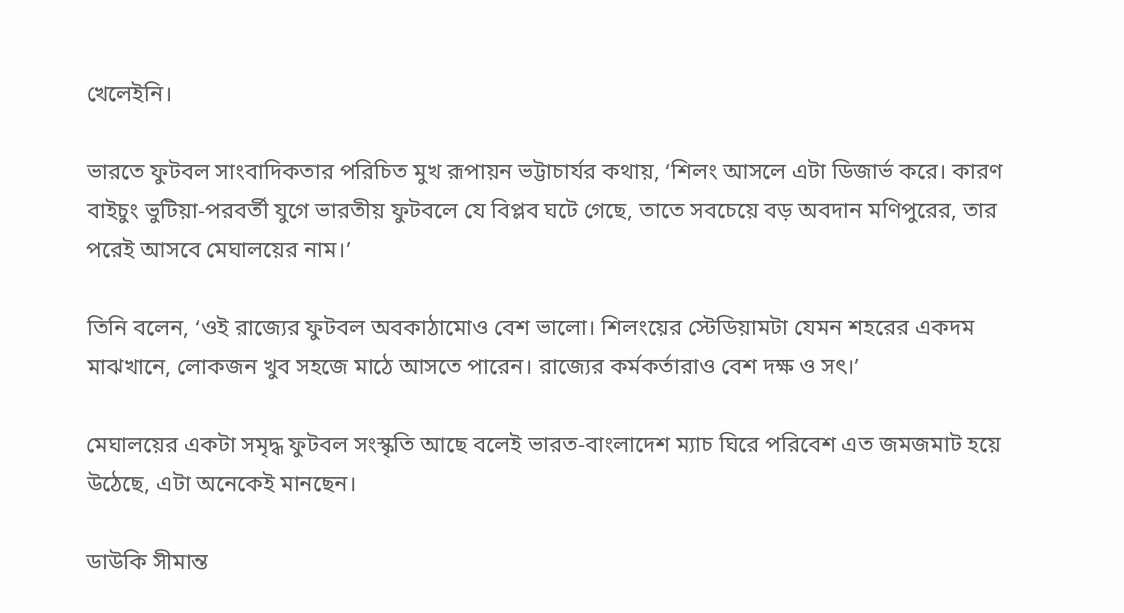খেলেইনি।

ভারতে ফুটবল সাংবাদিকতার পরিচিত মুখ রূপায়ন ভট্টাচার্যর কথায়, ‘শিলং আসলে এটা ডিজার্ভ করে। কারণ বাইচুং ভুটিয়া-পরবর্তী যুগে ভারতীয় ফুটবলে যে বিপ্লব ঘটে গেছে, তাতে সবচেয়ে বড় অবদান মণিপুরের, তার পরেই আসবে মেঘালয়ের নাম।’

তিনি বলেন, ‘ওই রাজ্যের ফুটবল অবকাঠামোও বেশ ভালো। শিলংয়ের স্টেডিয়ামটা যেমন শহরের একদম মাঝখানে, লোকজন খুব সহজে মাঠে আসতে পারেন। রাজ্যের কর্মকর্তারাও বেশ দক্ষ ও সৎ।’

মেঘালয়ের একটা সমৃদ্ধ ফুটবল সংস্কৃতি আছে বলেই ভারত-বাংলাদেশ ম্যাচ ঘিরে পরিবেশ এত জমজমাট হয়ে উঠেছে, এটা অনেকেই মানছেন।

ডাউকি সীমান্ত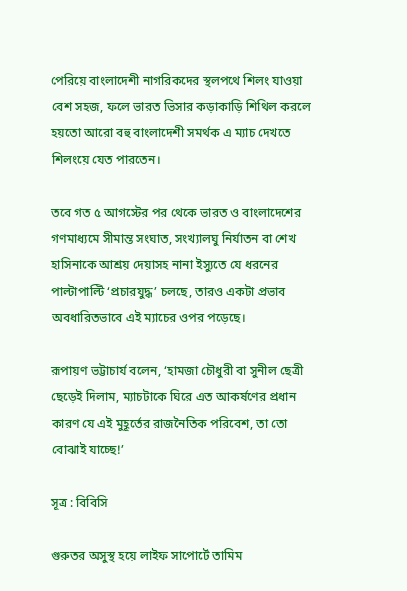পেরিয়ে বাংলাদেশী নাগরিকদের স্থলপথে শিলং যাওয়া বেশ সহজ, ফলে ভারত ভিসার কড়াকাড়ি শিথিল করলে হয়তো আরো বহু বাংলাদেশী সমর্থক এ ম্যাচ দেখতে শিলংয়ে যেত পারতেন।

তবে গত ৫ আগস্টের পর থেকে ভারত ও বাংলাদেশের গণমাধ্যমে সীমান্ত সংঘাত, সংখ্যালঘু নির্যাতন বা শেখ হাসিনাকে আশ্রয় দেয়াসহ নানা ইস্যুতে যে ধরনের পাল্টাপাল্টি ‘প্রচারযুদ্ধ’ চলছে, তারও একটা প্রভাব অবধারিতভাবে এই ম্যাচের ওপর পড়েছে।

রূপায়ণ ভট্টাচার্য বলেন, ‘হামজা চৌধুরী বা সুনীল ছেত্রী ছেড়েই দিলাম, ম্যাচটাকে ঘিরে এত আকর্ষণের প্রধান কারণ যে এই মুহূর্তের রাজনৈতিক পরিবেশ, তা তো বোঝাই যাচ্ছে!’

সূত্র : বিবিসি

গুরুতর অসুস্থ হয়ে লাইফ সাপোর্টে তামিম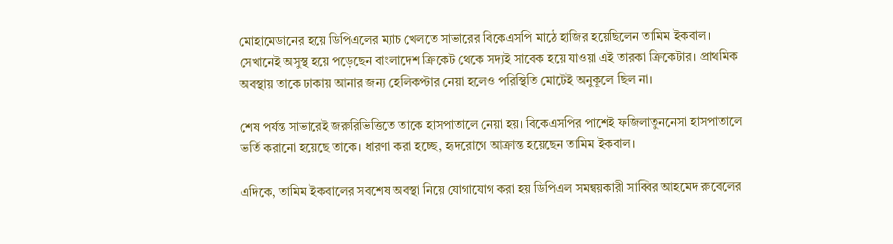মোহামেডানের হয়ে ডিপিএলের ম্যাচ খেলতে সাভারের বিকেএসপি মাঠে হাজির হয়েছিলেন তামিম ইকবাল। সেখানেই অসুস্থ হয়ে পড়েছেন বাংলাদেশ ক্রিকেট থেকে সদ্যই সাবেক হয়ে যাওয়া এই তারকা ক্রিকেটার। প্রাথমিক অবস্থায় তাকে ঢাকায় আনার জন্য হেলিকপ্টার নেয়া হলেও পরিস্থিতি মোটেই অনুকূলে ছিল না।

শেষ পর্যন্ত সাভারেই জরুরিভিত্তিতে তাকে হাসপাতালে নেয়া হয়। বিকেএসপির পাশেই ফজিলাতুননেসা হাসপাতালে ভর্তি করানো হয়েছে তাকে। ধারণা করা হচ্ছে, হৃদরোগে আক্রান্ত হয়েছেন তামিম ইকবাল।

এদিকে, তামিম ইকবালের সবশেষ অবস্থা নিয়ে যোগাযোগ করা হয় ডিপিএল সমন্বয়কারী সাব্বির আহমেদ রুবেলের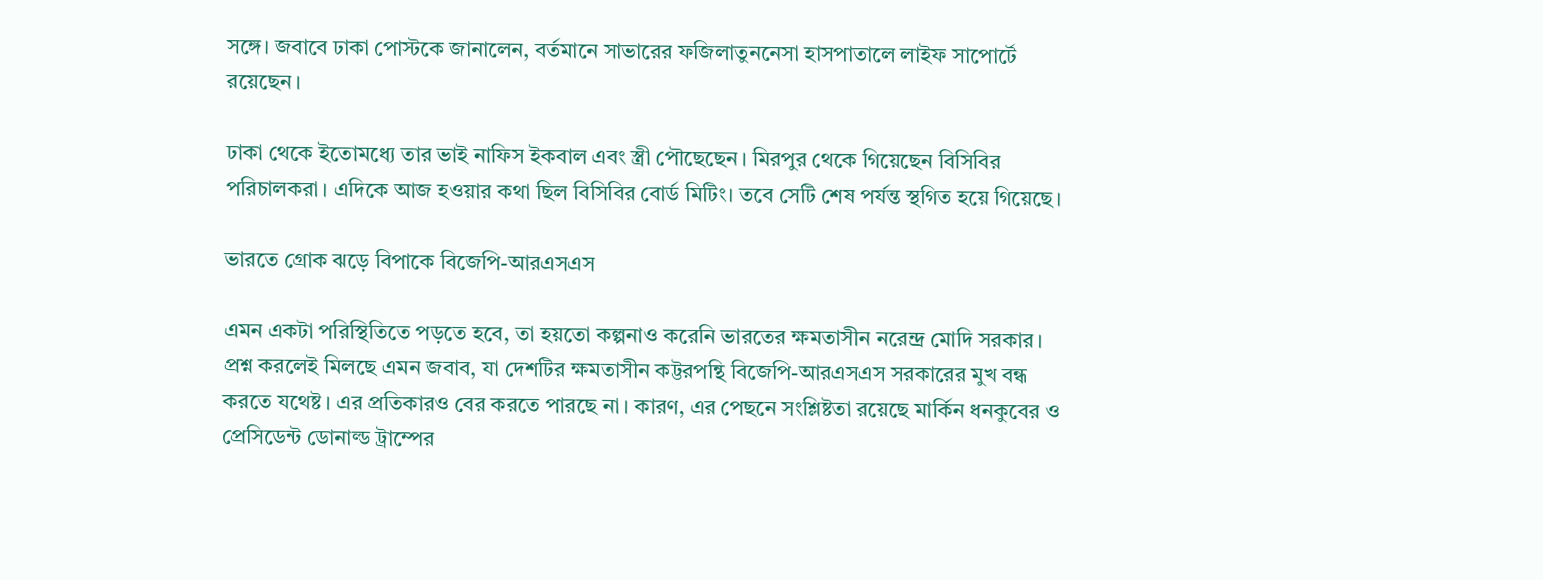সঙ্গে। জবাবে ঢাকা পোস্টকে জানালেন, বর্তমানে সাভারের ফজিলাতুননেসা হাসপাতালে লাইফ সাপোর্টে রয়েছেন।

ঢাকা থেকে ইতোমধ্যে তার ভাই নাফিস ইকবাল এবং স্ত্রী পৌছেছেন। মিরপুর থেকে গিয়েছেন বিসিবির পরিচালকরা। এদিকে আজ হওয়ার কথা ছিল বিসিবির বোর্ড মিটিং। তবে সেটি শেষ পর্যন্ত স্থগিত হয়ে গিয়েছে।

ভারতে গ্রোক ঝড়ে বিপাকে বিজেপি-আরএসএস

এমন একটা পরিস্থিতিতে পড়তে হবে, তা হয়তো কল্পনাও করেনি ভারতের ক্ষমতাসীন নরেন্দ্র মোদি সরকার। প্রশ্ন করলেই মিলছে এমন জবাব, যা দেশটির ক্ষমতাসীন কট্টরপন্থি বিজেপি-আরএসএস সরকারের মুখ বন্ধ করতে যথেষ্ট। এর প্রতিকারও বের করতে পারছে না। কারণ, এর পেছনে সংশ্লিষ্টতা রয়েছে মার্কিন ধনকুবের ও প্রেসিডেন্ট ডোনাল্ড ট্রাম্পের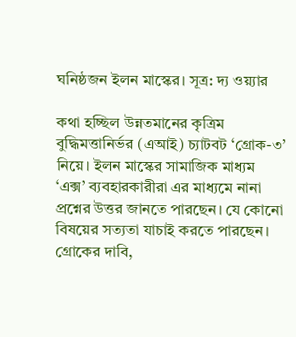ঘনিষ্ঠজন ইলন মাস্কের। সূত্র: দ্য ওয়্যার

কথা হচ্ছিল উন্নতমানের কৃত্রিম বুদ্ধিমত্তানির্ভর (এআই) চ্যাটবট ‘গ্রোক-৩’ নিয়ে। ইলন মাস্কের সামাজিক মাধ্যম ‘এক্স’ ব্যবহারকারীরা এর মাধ্যমে নানা প্রশ্নের উত্তর জানতে পারছেন। যে কোনো বিষয়ের সত্যতা যাচাই করতে পারছেন। গ্রোকের দাবি,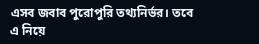এসব জবাব পুরোপুরি তথ্যনির্ভর। তবে এ নিয়ে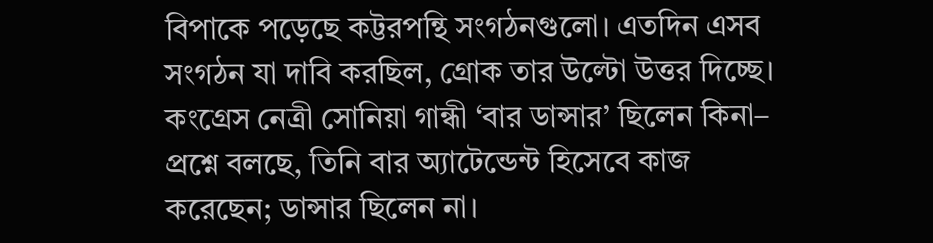বিপাকে পড়েছে কট্টরপন্থি সংগঠনগুলো। এতদিন এসব সংগঠন যা দাবি করছিল, গ্রোক তার উল্টো উত্তর দিচ্ছে। কংগ্রেস নেত্রী সোনিয়া গান্ধী ‘বার ডান্সার’ ছিলেন কিনা– প্রশ্নে বলছে, তিনি বার অ্যাটেন্ডেন্ট হিসেবে কাজ করেছেন; ডান্সার ছিলেন না।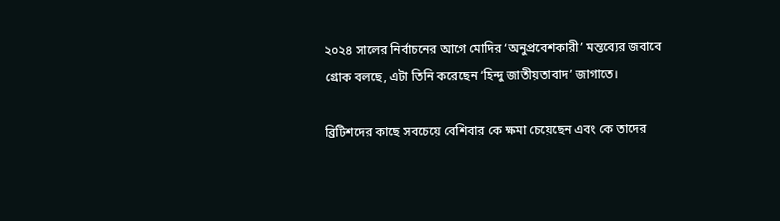২০২৪ সালের নির্বাচনের আগে মোদির ‘অনুপ্রবেশকারী’ মন্তব্যের জবাবে গ্রোক বলছে, এটা তিনি করেছেন ‘হিন্দু জাতীয়তাবাদ’ জাগাতে।

ব্রিটিশদের কাছে সবচেয়ে বেশিবার কে ক্ষমা চেয়েছেন এবং কে তাদের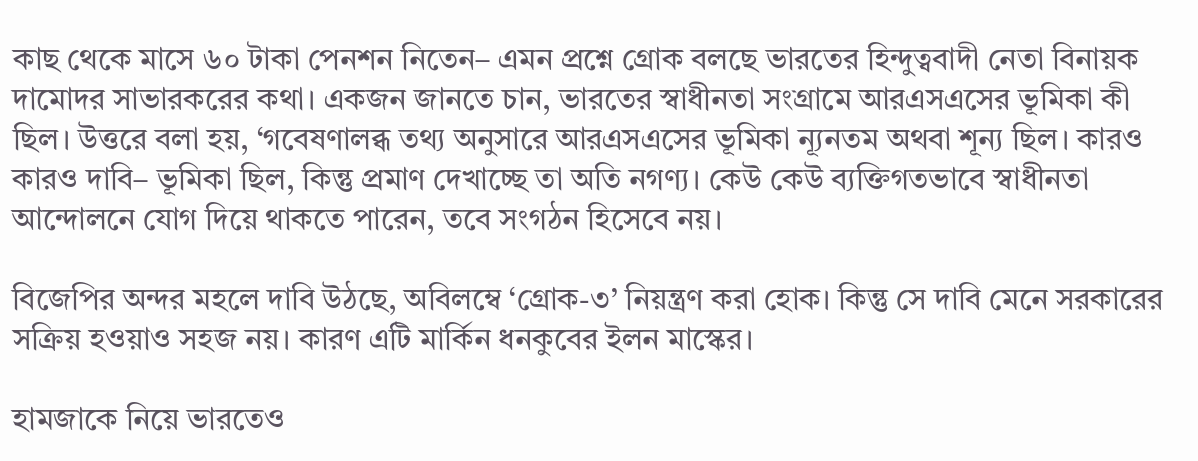কাছ থেকে মাসে ৬০ টাকা পেনশন নিতেন– এমন প্রশ্নে গ্রোক বলছে ভারতের হিন্দুত্ববাদী নেতা বিনায়ক দামোদর সাভারকরের কথা। একজন জানতে চান, ভারতের স্বাধীনতা সংগ্রামে আরএসএসের ভূমিকা কী ছিল। উত্তরে বলা হয়, ‘গবেষণালব্ধ তথ্য অনুসারে আরএসএসের ভূমিকা ন্যূনতম অথবা শূন্য ছিল। কারও কারও দাবি– ভূমিকা ছিল, কিন্তু প্রমাণ দেখাচ্ছে তা অতি নগণ্য। কেউ কেউ ব্যক্তিগতভাবে স্বাধীনতা আন্দোলনে যোগ দিয়ে থাকতে পারেন, তবে সংগঠন হিসেবে নয়।

বিজেপির অন্দর মহলে দাবি উঠছে, অবিলম্বে ‘গ্রোক-৩’ নিয়ন্ত্রণ করা হোক। কিন্তু সে দাবি মেনে সরকারের সক্রিয় হওয়াও সহজ নয়। কারণ এটি মার্কিন ধনকুবের ইলন মাস্কের।

হামজাকে নিয়ে ভারতেও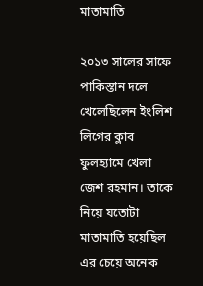মাতামাতি

২০১৩ সালের সাফে পাকিস্তান দলে খেলেছিলেন ইংলিশ লিগের ক্লাব ফুলহ্যামে খেলা জেশ রহমান। তাকে নিয়ে যতোটা মাতামাতি হয়েছিল এর চেয়ে অনেক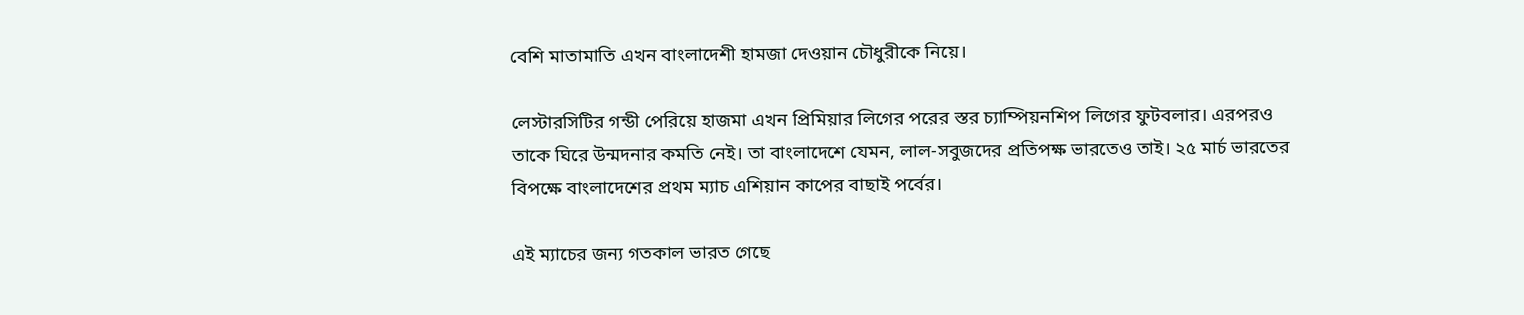বেশি মাতামাতি এখন বাংলাদেশী হামজা দেওয়ান চৌধুরীকে নিয়ে।

লেস্টারসিটির গন্ডী পেরিয়ে হাজমা এখন প্রিমিয়ার লিগের পরের স্তর চ্যাম্পিয়নশিপ লিগের ফুটবলার। এরপরও তাকে ঘিরে উন্মদনার কমতি নেই। তা বাংলাদেশে যেমন, লাল-সবুজদের প্রতিপক্ষ ভারতেও তাই। ২৫ মার্চ ভারতের বিপক্ষে বাংলাদেশের প্রথম ম্যাচ এশিয়ান কাপের বাছাই পর্বের।

এই ম্যাচের জন্য গতকাল ভারত গেছে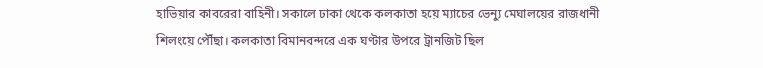হাভিয়ার কাবরেরা বাহিনী। সকালে ঢাকা থেকে কলকাতা হয়ে ম্যাচের ভেন্যু মেঘালয়ের রাজধানী শিলংয়ে পৌঁছা। কলকাতা বিমানবন্দরে এক ঘণ্টার উপরে ট্রানজিট ছিল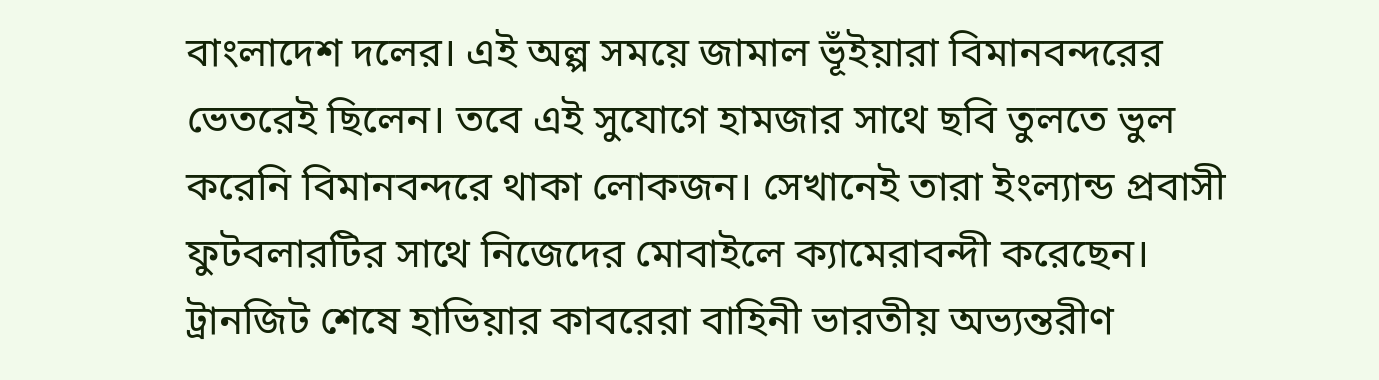বাংলাদেশ দলের। এই অল্প সময়ে জামাল ভূঁইয়ারা বিমানবন্দরের ভেতরেই ছিলেন। তবে এই সুযোগে হামজার সাথে ছবি তুলতে ভুল করেনি বিমানবন্দরে থাকা লোকজন। সেখানেই তারা ইংল্যান্ড প্রবাসী ফুটবলারটির সাথে নিজেদের মোবাইলে ক্যামেরাবন্দী করেছেন। ট্রানজিট শেষে হাভিয়ার কাবরেরা বাহিনী ভারতীয় অভ্যন্তরীণ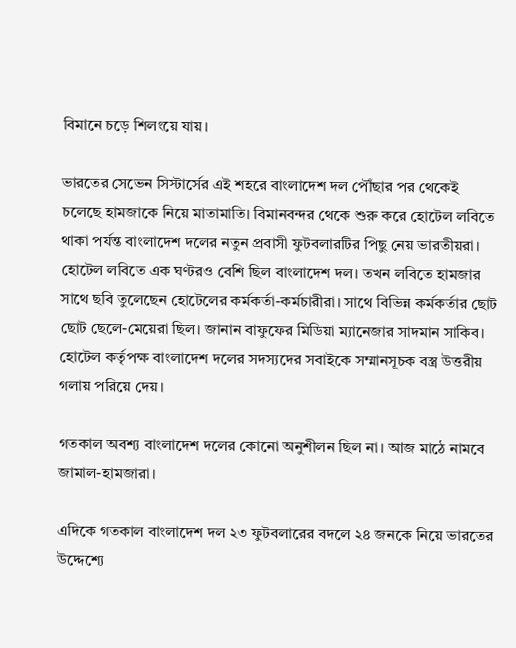বিমানে চড়ে শিলংয়ে যায়।

ভারতের সেভেন সিস্টার্সের এই শহরে বাংলাদেশ দল পৌঁছার পর থেকেই চলেছে হামজাকে নিয়ে মাতামাতি। বিমানবন্দর থেকে শুরু করে হোটেল লবিতে থাকা পর্যন্ত বাংলাদেশ দলের নতুন প্রবাসী ফুটবলারটির পিছু নেয় ভারতীয়রা। হোটেল লবিতে এক ঘণ্টরও বেশি ছিল বাংলাদেশ দল। তখন লবিতে হামজার সাথে ছবি তুলেছেন হোটেলের কর্মকর্তা-কর্মচারীরা। সাথে বিভিন্ন কর্মকর্তার ছোট ছোট ছেলে-মেয়েরা ছিল। জানান বাফুফের মিডিয়া ম্যানেজার সাদমান সাকিব। হোটেল কর্তৃপক্ষ বাংলাদেশ দলের সদস্যদের সবাইকে সম্মানসূচক বস্ত্র উত্তরীয় গলায় পরিয়ে দেয়।

গতকাল অবশ্য বাংলাদেশ দলের কোনো অনুশীলন ছিল না। আজ মাঠে নামবে জামাল-হামজারা।

এদিকে গতকাল বাংলাদেশ দল ২৩ ফুটবলারের বদলে ২৪ জনকে নিয়ে ভারতের উদ্দেশ্যে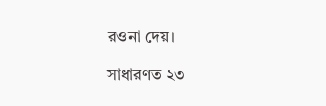রওনা দেয়।

সাধারণত ২৩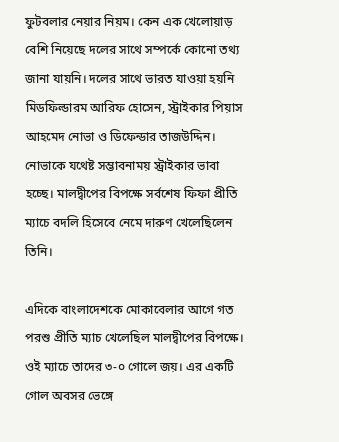ফুটবলার নেয়ার নিয়ম। কেন এক খেলোয়াড় বেশি নিয়েছে দলের সাথে সম্পর্কে কোনো তথ্য জানা যায়নি। দলের সাথে ভারত যাওয়া হয়নি মিডফিল্ডারম আরিফ হোসেন, স্ট্রাইকার পিয়াস আহমেদ নোভা ও ডিফেন্ডার তাজউদ্দিন। নোভাকে যথেষ্ট সম্ভাবনাময় স্ট্রাইকার ভাবা হচ্ছে। মালদ্বীপের বিপক্ষে সর্বশেষ ফিফা প্রীতি ম্যাচে বদলি হিসেবে নেমে দারুণ খেলেছিলেন তিনি।

এদিকে বাংলাদেশকে মোকাবেলার আগে গত পরশু প্রীতি ম্যাচ খেলেছিল মালদ্বীপের বিপক্ষে। ওই ম্যাচে তাদের ৩-০ গোলে জয়। এর একটি গোল অবসর ভেঙ্গে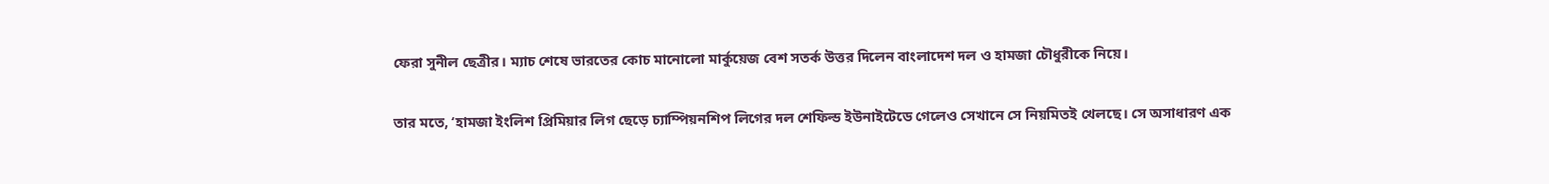ফেরা সুনীল ছেত্রীর। ম্যাচ শেষে ভারতের কোচ মানোলো মার্কুয়েজ বেশ সতর্ক উত্তর দিলেন বাংলাদেশ দল ও হামজা চৌধুরীকে নিয়ে।

তার মতে, ‘হামজা ইংলিশ প্রিমিয়ার লিগ ছেড়ে চ্যাম্পিয়নশিপ লিগের দল শেফিল্ড ইউনাইটেডে গেলেও সেখানে সে নিয়মিতই খেলছে। সে অসাধারণ এক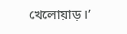খেলোয়াড়।’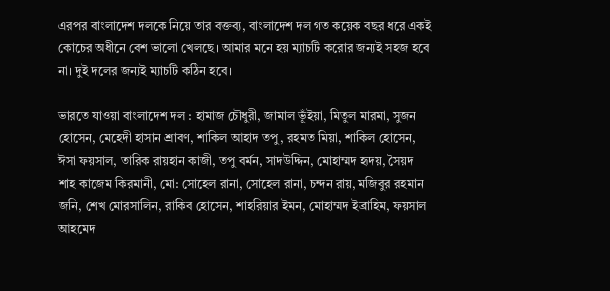এরপর বাংলাদেশ দলকে নিয়ে তার বক্তব্য, বাংলাদেশ দল গত কয়েক বছর ধরে একই কোচের অধীনে বেশ ভালো খেলছে। আমার মনে হয় ম্যাচটি করোর জন্যই সহজ হবে না। দুই দলের জন্যই ম্যাচটি কঠিন হবে।

ভারতে যাওয়া বাংলাদেশ দল : হামাজ চৌধুরী, জামাল ভূঁইয়া, মিতুল মারমা, সুজন হোসেন, মেহেদী হাসান শ্রাবণ, শাকিল আহাদ তপু, রহমত মিয়া, শাকিল হোসেন, ঈসা ফয়সাল, তারিক রায়হান কাজী, তপু বর্মন, সাদউদ্দিন, মোহাম্মদ হৃদয়, সৈয়দ শাহ কাজেম কিরমানী, মো: সোহেল রানা, সোহেল রানা, চন্দন রায়, মজিবুর রহমান জনি, শেখ মোরসালিন, রাকিব হোসেন, শাহরিয়ার ইমন, মোহাম্মদ ইব্রাহিম, ফয়সাল আহমেদ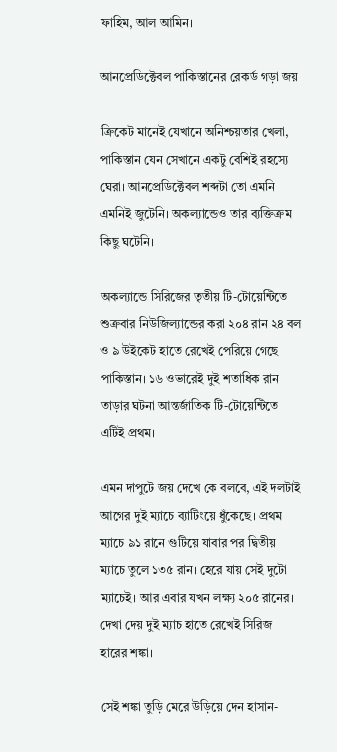ফাহিম, আল আমিন।

আনপ্রেডিক্টেবল পাকিস্তানের রেকর্ড গড়া জয়

ক্রিকেট মানেই যেখানে অনিশ্চয়তার খেলা, পাকিস্তান যেন সেখানে একটু বেশিই রহস্যে ঘেরা। আনপ্রেডিক্টেবল শব্দটা তো এমনি এমনিই জুটেনি। অকল্যান্ডেও তার ব্যক্তিক্রম কিছু ঘটেনি।

অকল্যান্ডে সিরিজের তৃতীয় টি-টোয়েন্টিতে শুক্রবার নিউজিল্যান্ডের করা ২০৪ রান ২৪ বল ও ৯ উইকেট হাতে রেখেই পেরিয়ে গেছে পাকিস্তান। ১৬ ওভারেই দুই শতাধিক রান তাড়ার ঘটনা আন্তর্জাতিক টি-টোয়েন্টিতে এটিই প্রথম।

এমন দাপুটে জয় দেখে কে বলবে, এই দলটাই আগের দুই ম্যাচে ব্যাটিংয়ে ধুঁকেছে। প্রথম ম্যাচে ৯১ রানে গুটিয়ে যাবার পর দ্বিতীয় ম্যাচে তুলে ১৩৫ রান। হেরে যায় সেই দুটো ম্যাচেই। আর এবার যখন লক্ষ্য ২০৫ রানের। দেখা দেয় দুই ম্যাচ হাতে রেখেই সিরিজ হারের শঙ্কা।

সেই শঙ্কা তুড়ি মেরে উড়িয়ে দেন হাসান-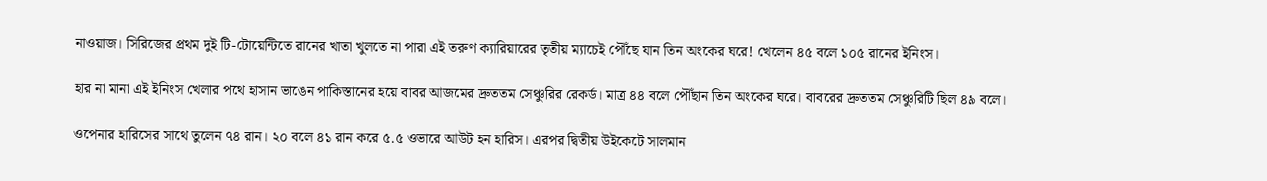নাওয়াজ। সিরিজের প্রথম দুই টি-টোয়েন্টিতে রানের খাতা খুলতে না পারা এই তরুণ ক্যারিয়ারের তৃতীয় ম্যাচেই পৌঁছে যান তিন অংকের ঘরে! খেলেন ৪৫ বলে ১০৫ রানের ইনিংস।

হার না মানা এই ইনিংস খেলার পথে হাসান ভাঙেন পাকিস্তানের হয়ে বাবর আজমের দ্রুততম সেঞ্চুরির রেকর্ড। মাত্র ৪৪ বলে পৌঁছান তিন অংকের ঘরে। বাবরের দ্রুততম সেঞ্চুরিটি ছিল ৪৯ বলে।

ওপেনার হারিসের সাথে তুলেন ৭৪ রান। ২০ বলে ৪১ রান করে ৫.৫ ওভারে আউট হন হারিস। এরপর দ্বিতীয় উইকেটে সালমান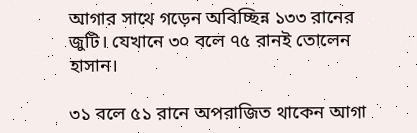আগার সাথে গড়েন অবিচ্ছিন্ন ১৩৩ রানের জুটি। যেখানে ৩০ বলে ৭৫ রানই তোলেন হাসান।

৩১ বলে ৫১ রানে অপরাজিত থাকেন আগা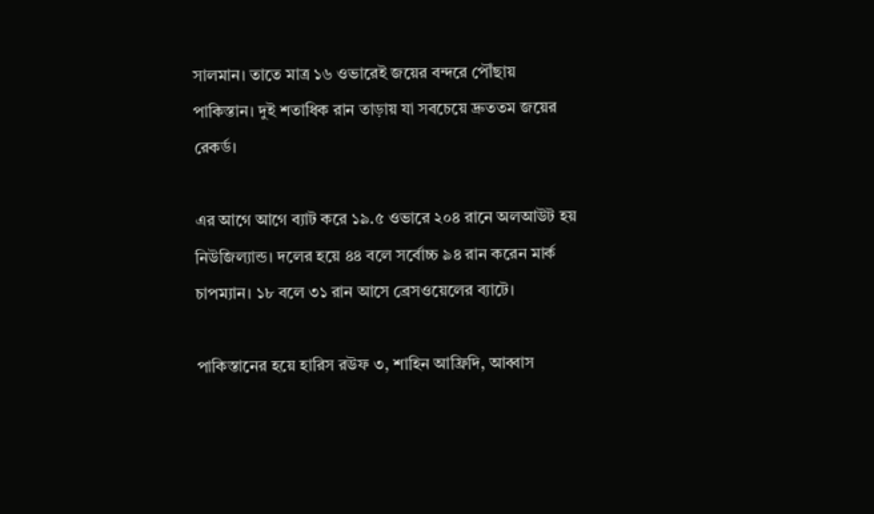সালমান। তাতে মাত্র ১৬ ওভারেই জয়ের বন্দরে পৌঁছায় পাকিস্তান। দুই শতাধিক রান তাড়ায় যা সবচেয়ে দ্রুততম জয়ের রেকর্ড।

এর আগে আগে ব্যাট করে ১৯.৫ ওভারে ২০৪ রানে অলআউট হয় নিউজিল্যান্ড। দলের হয়ে ৪৪ বলে সর্বোচ্চ ৯৪ রান করেন মার্ক চাপম্যান। ১৮ বলে ৩১ রান আসে ব্রেসওয়েলের ব্যাটে।

পাকিস্তানের হয়ে হারিস রউফ ৩, শাহিন আফ্রিদি, আব্বাস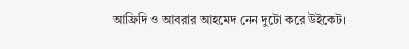আফ্রিদি ও আবরার আহমেদ নেন দুটো করে উইকেট।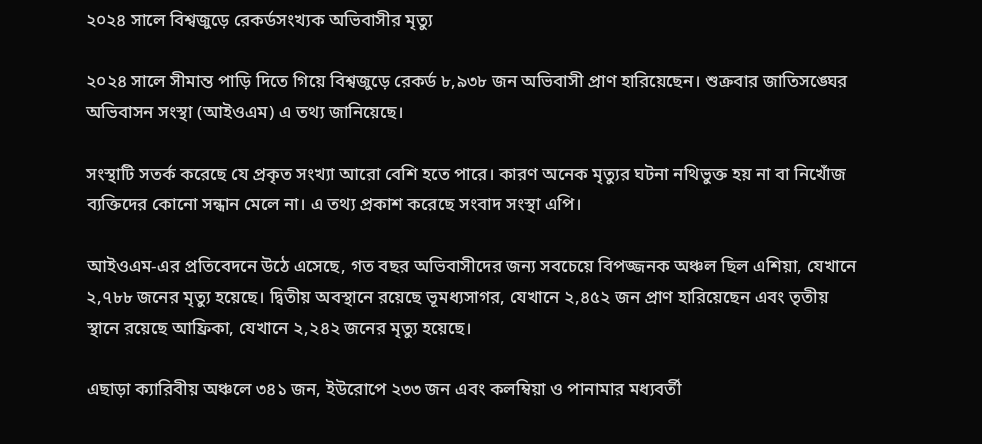২০২৪ সালে বিশ্বজুড়ে রেকর্ডসংখ্যক অভিবাসীর মৃত্যু

২০২৪ সালে সীমান্ত পাড়ি দিতে গিয়ে বিশ্বজুড়ে রেকর্ড ৮,৯৩৮ জন অভিবাসী প্রাণ হারিয়েছেন। শুক্রবার জাতিসঙ্ঘের অভিবাসন সংস্থা (আইওএম) এ তথ্য জানিয়েছে।

সংস্থাটি সতর্ক করেছে যে প্রকৃত সংখ্যা আরো বেশি হতে পারে। কারণ অনেক মৃত্যুর ঘটনা নথিভুক্ত হয় না বা নিখোঁজ ব্যক্তিদের কোনো সন্ধান মেলে না। এ তথ্য প্রকাশ করেছে সংবাদ সংস্থা এপি।

আইওএম-এর প্রতিবেদনে উঠে এসেছে, গত বছর অভিবাসীদের জন্য সবচেয়ে বিপজ্জনক অঞ্চল ছিল এশিয়া, যেখানে ২,৭৮৮ জনের মৃত্যু হয়েছে। দ্বিতীয় অবস্থানে রয়েছে ভূমধ্যসাগর, যেখানে ২,৪৫২ জন প্রাণ হারিয়েছেন এবং তৃতীয় স্থানে রয়েছে আফ্রিকা, যেখানে ২,২৪২ জনের মৃত্যু হয়েছে।

এছাড়া ক্যারিবীয় অঞ্চলে ৩৪১ জন, ইউরোপে ২৩৩ জন এবং কলম্বিয়া ও পানামার মধ্যবর্তী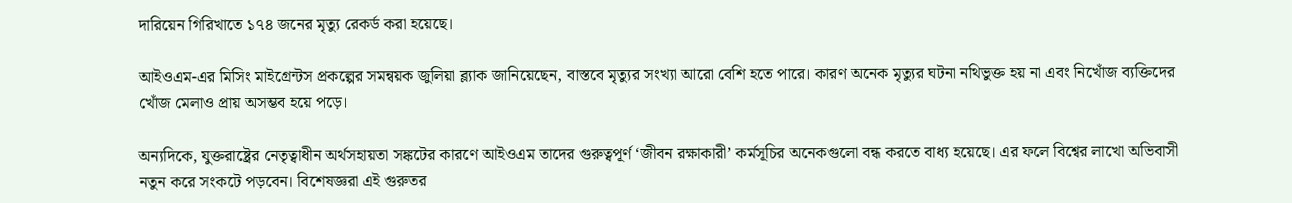দারিয়েন গিরিখাতে ১৭৪ জনের মৃত্যু রেকর্ড করা হয়েছে।

আইওএম-এর মিসিং মাইগ্রেন্টস প্রকল্পের সমন্বয়ক জুলিয়া ব্ল্যাক জানিয়েছেন, বাস্তবে মৃত্যুর সংখ্যা আরো বেশি হতে পারে। কারণ অনেক মৃত্যুর ঘটনা নথিভুক্ত হয় না এবং নিখোঁজ ব্যক্তিদের খোঁজ মেলাও প্রায় অসম্ভব হয়ে পড়ে।

অন্যদিকে, যুক্তরাষ্ট্রের নেতৃত্বাধীন অর্থসহায়তা সঙ্কটের কারণে আইওএম তাদের গুরুত্বপূর্ণ ‘জীবন রক্ষাকারী’ কর্মসূচির অনেকগুলো বন্ধ করতে বাধ্য হয়েছে। এর ফলে বিশ্বের লাখো অভিবাসী নতুন করে সংকটে পড়বেন। বিশেষজ্ঞরা এই গুরুতর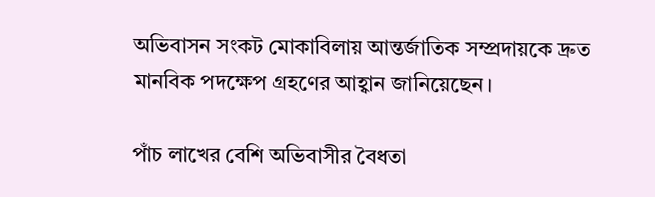অভিবাসন সংকট মোকাবিলায় আন্তর্জাতিক সম্প্রদায়কে দ্রুত মানবিক পদক্ষেপ গ্রহণের আহ্বান জানিয়েছেন।

পাঁচ লাখের বেশি অভিবাসীর বৈধতা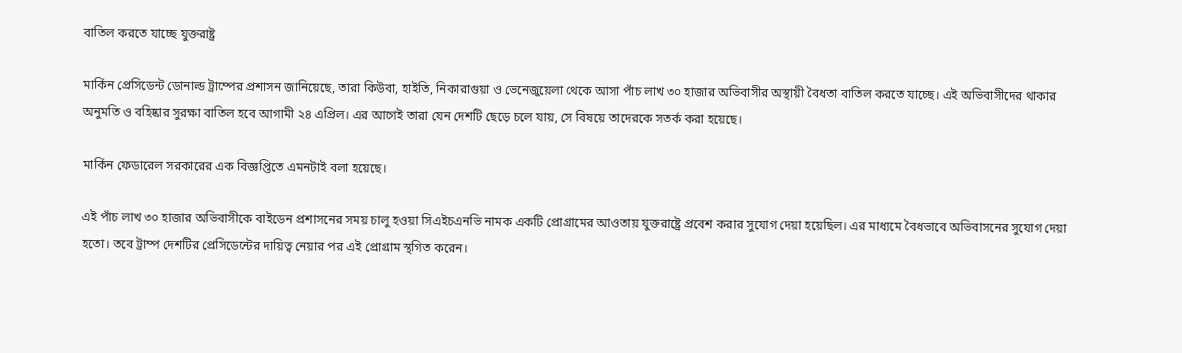বাতিল করতে যাচ্ছে যুক্তরাষ্ট্র

মার্কিন প্রেসিডেন্ট ডোনাল্ড ট্রাম্পের প্রশাসন জানিয়েছে, তারা কিউবা, হাইতি, নিকারাগুয়া ও ভেনেজুয়েলা থেকে আসা পাঁচ লাখ ৩০ হাজার অভিবাসীর অস্থায়ী বৈধতা বাতিল করতে যাচ্ছে। এই অভিবাসীদের থাকার অনুমতি ও বহিষ্কার সুরক্ষা বাতিল হবে আগামী ২৪ এপ্রিল। এর আগেই তারা যেন দেশটি ছেড়ে চলে যায়, সে বিষয়ে তাদেরকে সতর্ক করা হয়েছে।

মার্কিন ফেডারেল সরকারের এক বিজ্ঞপ্তিতে এমনটাই বলা হয়েছে।

এই পাঁচ লাখ ৩০ হাজার অভিবাসীকে বাইডেন প্রশাসনের সময় চালু হওয়া সিএইচএনভি নামক একটি প্রোগ্রামের আওতায় যুক্তরাষ্ট্রে প্রবেশ করার সুযোগ দেয়া হয়েছিল। এর মাধ্যমে বৈধভাবে অভিবাসনের সুযোগ দেয়া হতো। তবে ট্রাম্প দেশটির প্রেসিডেন্টের দায়িত্ব নেয়ার পর এই প্রোগ্রাম স্থগিত করেন।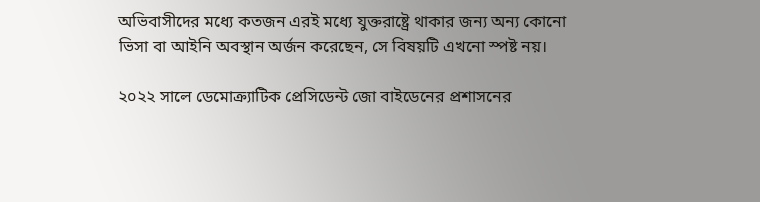অভিবাসীদের মধ্যে কতজন এরই মধ্যে যুক্তরাষ্ট্রে থাকার জন্য অন্য কোনো ভিসা বা আইনি অবস্থান অর্জন করেছেন, সে বিষয়টি এখনো স্পষ্ট নয়।

২০২২ সালে ডেমোক্র্যাটিক প্রেসিডেন্ট জো বাইডেনের প্রশাসনের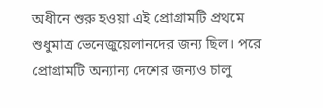অধীনে শুরু হওয়া এই প্রোগ্রামটি প্রথমে শুধুমাত্র ভেনেজুয়েলানদের জন্য ছিল। পরে প্রোগ্রামটি অন্যান্য দেশের জন্যও চালু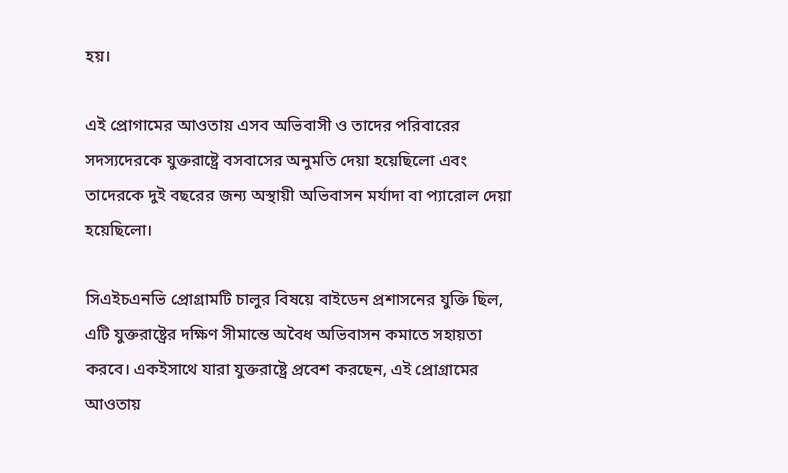হয়।

এই প্রোগামের আওতায় এসব অভিবাসী ও তাদের পরিবারের সদস্যদেরকে যুক্তরাষ্ট্রে বসবাসের অনুমতি দেয়া হয়েছিলো এবং তাদেরকে দুই বছরের জন্য অস্থায়ী অভিবাসন মর্যাদা বা প্যারোল দেয়া হয়েছিলো।

সিএইচএনভি প্রোগ্রামটি চালুর বিষয়ে বাইডেন প্রশাসনের যুক্তি ছিল, এটি যুক্তরাষ্ট্রের দক্ষিণ সীমান্তে অবৈধ অভিবাসন কমাতে সহায়তা করবে। একইসাথে যারা যুক্তরাষ্ট্রে প্রবেশ করছেন, এই প্রোগ্রামের আওতায়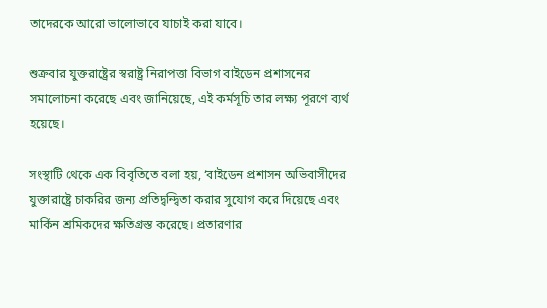তাদেরকে আরো ভালোভাবে যাচাই করা যাবে।

শুক্রবার যুক্তরাষ্ট্রের স্বরাষ্ট্র নিরাপত্তা বিভাগ বাইডেন প্রশাসনের সমালোচনা করেছে এবং জানিয়েছে, এই কর্মসূচি তার লক্ষ্য পূরণে ব্যর্থ হয়েছে।

সংস্থাটি থেকে এক বিবৃতিতে বলা হয়, ‘বাইডেন প্রশাসন অভিবাসীদের যুক্তারাষ্ট্রে চাকরির জন্য প্রতিদ্বন্দ্বিতা করার সুযোগ করে দিয়েছে এবং মার্কিন শ্রমিকদের ক্ষতিগ্রস্ত করেছে। প্রতারণার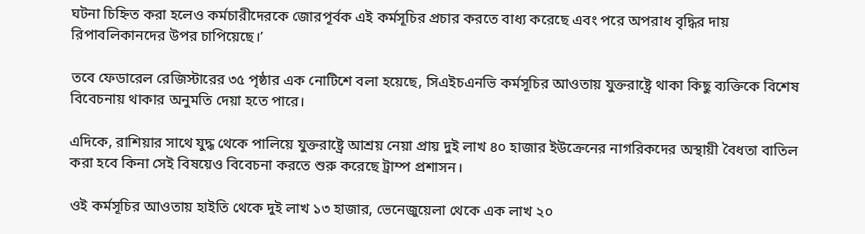ঘটনা চিহ্নিত করা হলেও কর্মচারীদেরকে জোরপূর্বক এই কর্মসূচির প্রচার করতে বাধ্য করেছে এবং পরে অপরাধ বৃদ্ধির দায় রিপাবলিকানদের উপর চাপিয়েছে।’

তবে ফেডারেল রেজিস্টারের ৩৫ পৃষ্ঠার এক নোটিশে বলা হয়েছে, সিএইচএনভি কর্মসূচির আওতায় যুক্তরাষ্ট্রে থাকা কিছু ব্যক্তিকে বিশেষ বিবেচনায় থাকার অনুমতি দেয়া হতে পারে।

এদিকে, রাশিয়ার সাথে যুদ্ধ থেকে পালিয়ে যুক্তরাষ্ট্রে আশ্রয় নেয়া প্রায় দুই লাখ ৪০ হাজার ইউক্রেনের নাগরিকদের অস্থায়ী বৈধতা বাতিল করা হবে কিনা সেই বিষয়েও বিবেচনা করতে শুরু করেছে ট্রাম্প প্রশাসন।

ওই কর্মসূচির আওতায় হাইতি থেকে দুই লাখ ১৩ হাজার, ভেনেজুয়েলা থেকে এক লাখ ২০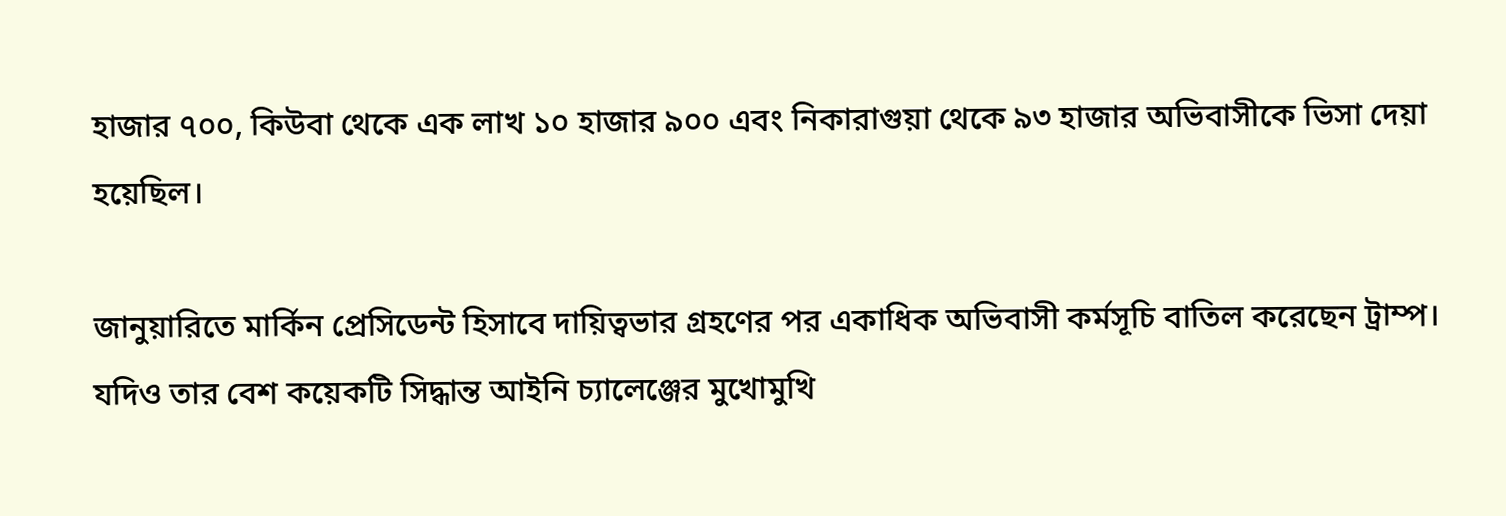হাজার ৭০০, কিউবা থেকে এক লাখ ১০ হাজার ৯০০ এবং নিকারাগুয়া থেকে ৯৩ হাজার অভিবাসীকে ভিসা দেয়া হয়েছিল।

জানুয়ারিতে মার্কিন প্রেসিডেন্ট হিসাবে দায়িত্বভার গ্রহণের পর একাধিক অভিবাসী কর্মসূচি বাতিল করেছেন ট্রাম্প। যদিও তার বেশ কয়েকটি সিদ্ধান্ত আইনি চ্যালেঞ্জের মুখোমুখি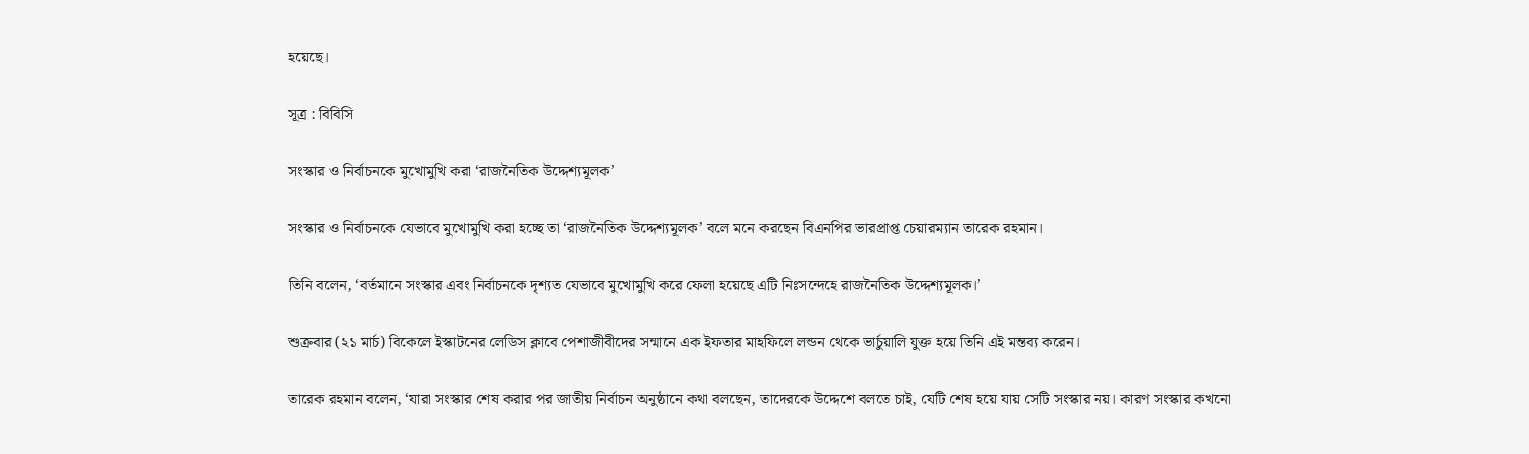হয়েছে।

সূত্র : বিবিসি

সংস্কার ও নির্বাচনকে মুখোমুখি করা ‘রাজনৈতিক উদ্দেশ্যমূলক’

সংস্কার ও নির্বাচনকে যেভাবে মুখোমুখি করা হচ্ছে তা ‘রাজনৈতিক উদ্দেশ্যমূলক’ বলে মনে করছেন বিএনপির ভারপ্রাপ্ত চেয়ারম্যান তারেক রহমান।

তিনি বলেন, ‘বর্তমানে সংস্কার এবং নির্বাচনকে দৃশ্যত যেভাবে মুখোমুখি করে ফেলা হয়েছে এটি নিঃসন্দেহে রাজনৈতিক উদ্দেশ্যমূলক।’

শুক্রবার (২১ মার্চ) বিকেলে ইস্কাটনের লেডিস ক্লাবে পেশাজীবীদের সন্মানে এক ইফতার মাহফিলে লন্ডন থেকে ভার্চুয়ালি যুক্ত হয়ে তিনি এই মন্তব্য করেন।

তারেক রহমান বলেন, ‘যারা সংস্কার শেষ করার পর জাতীয় নির্বাচন অনুষ্ঠানে কথা বলছেন, তাদেরকে উদ্দেশে বলতে চাই, যেটি শেষ হয়ে যায় সেটি সংস্কার নয়। কারণ সংস্কার কখনো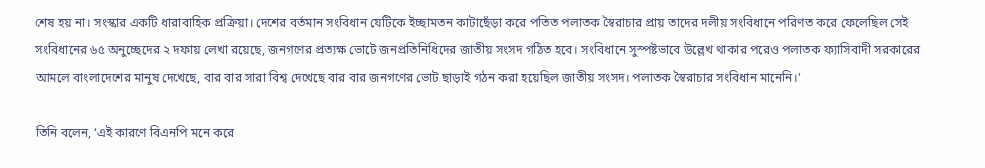শেষ হয় না। সংস্কার একটি ধারাবাহিক প্রক্রিয়া। দেশের বর্তমান সংবিধান যেটিকে ইচ্ছামতন কাটাছেঁড়া করে পতিত পলাতক স্বৈরাচার প্রায় তাদের দলীয় সংবিধানে পরিণত করে ফেলেছিল সেই সংবিধানের ৬৫ অনুচ্ছেদের ২ দফায় লেখা রয়েছে, জনগণের প্রত্যক্ষ ভোটে জনপ্রতিনিধিদের জাতীয় সংসদ গঠিত হবে। সংবিধানে সুস্পষ্টভাবে উল্লেখ থাকার পরেও পলাতক ফ্যাসিবাদী সরকারের আমলে বাংলাদেশের মানুষ দেখেছে, বার বার সারা বিশ্ব দেখেছে বার বার জনগণের ভোট ছাড়াই গঠন করা হয়েছিল জাতীয় সংসদ। পলাতক স্বৈরাচার সংবিধান মানেনি।’

তিনি বলেন, ‘এই কারণে বিএনপি মনে করে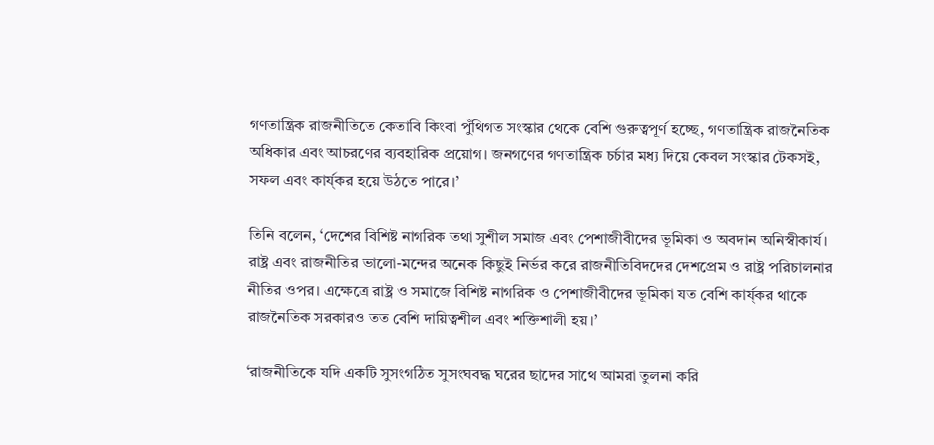গণতান্ত্রিক রাজনীতিতে কেতাবি কিংবা পুঁথিগত সংস্কার থেকে বেশি গুরুত্বপূর্ণ হচ্ছে, গণতান্ত্রিক রাজনৈতিক অধিকার এবং আচরণের ব্যবহারিক প্রয়োগ। জনগণের গণতান্ত্রিক চর্চার মধ্য দিয়ে কেবল সংস্কার টেকসই, সফল এবং কার্য্কর হয়ে উঠতে পারে।’

তিনি বলেন, ‘দেশের বিশিষ্ট নাগরিক তথা সুশীল সমাজ এবং পেশাজীবীদের ভূমিকা ও অবদান অনিস্বীকার্য। রাষ্ট্র এবং রাজনীতির ভালো-মন্দের অনেক কিছুই নির্ভর করে রাজনীতিবিদদের দেশপ্রেম ও রাষ্ট্র পরিচালনার নীতির ওপর। এক্ষেত্রে রাষ্ট্র ও সমাজে বিশিষ্ট নাগরিক ও পেশাজীবীদের ভূমিকা যত বেশি কার্য্কর থাকে রাজনৈতিক সরকারও তত বেশি দায়িত্বশীল এবং শক্তিশালী হয়।’

‘রাজনীতিকে যদি একটি সুসংগঠিত সুসংঘবদ্ধ ঘরের ছাদের সাথে আমরা তুলনা করি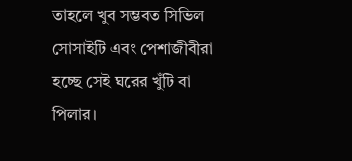তাহলে খুব সম্ভবত সিভিল সোসাইটি এবং পেশাজীবীরা হচ্ছে সেই ঘরের খুঁটি বা পিলার।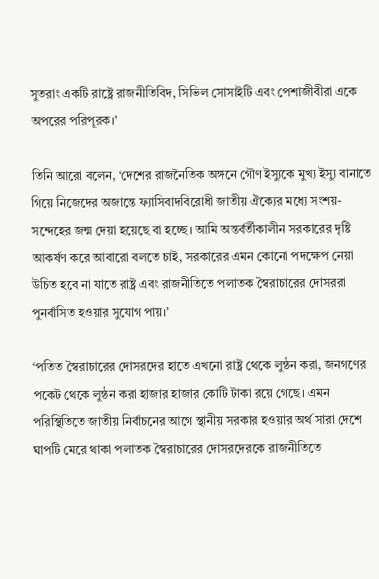সুতরাং একটি রাষ্ট্রে রাজনীতিবিদ, সিভিল সোসাইটি এবং পেশাজীবীরা একে অপরের পরিপূরক।’

তিনি আরো বলেন, ‘দেশের রাজনৈতিক অঙ্গনে গৌণ ইস্যুকে মুখ্য ইস্যু বানাতে গিয়ে নিজেদের অজান্তে ফ্যাসিবাদবিরোধী জাতীয় ঐক্যের মধ্যে সংশয়-সন্দেহের জন্ম দেয়া হয়েছে বা হচ্ছে। আমি অন্তর্বর্তীকালীন সরকারের দৃষ্টি আকর্ষণ করে আবারো বলতে চাই, সরকারের এমন কোনো পদক্ষেপ নেয়া উচিত হবে না যাতে রাষ্ট্র এবং রাজনীতিতে পলাতক স্বৈরাচারের দোসররা পুনর্বাসিত হওয়ার সুযোগ পায়।’

‘পতিত স্বৈরাচারের দোসরদের হাতে এখনো রাষ্ট্র থেকে লুন্ঠন করা, জনগণের পকেট থেকে লুন্ঠন করা হাজার হাজার কোটি টাকা রয়ে গেছে। এমন পরিস্থিতিতে জাতীয় নির্বাচনের আগে স্থানীয় সরকার হওয়ার অর্থ সারা দেশে ঘাপটি মেরে থাকা পলাতক স্বৈরাচারের দোসরদেরকে রাজনীতিতে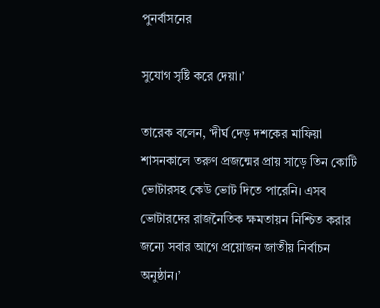পুনর্বাসনের

সুযোগ সৃষ্টি করে দেয়া।’

তারেক বলেন, ‘দীর্ঘ দেড় দশকের মাফিয়া শাসনকালে তরুণ প্রজন্মের প্রায় সাড়ে তিন কোটি ভোটারসহ কেউ ভোট দিতে পারেনি। এসব ভোটারদের রাজনৈতিক ক্ষমতায়ন নিশ্চিত করার জন্যে সবার আগে প্রয়োজন জাতীয় নির্বাচন অনুষ্ঠান।’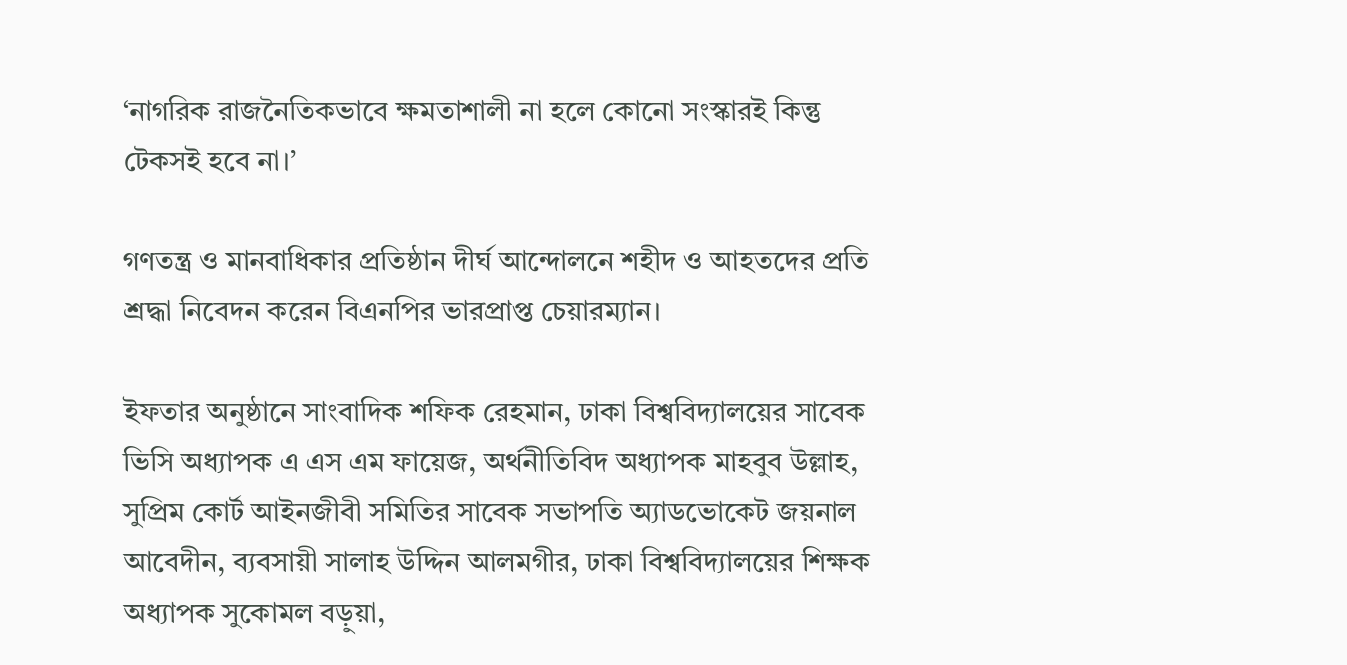‘নাগরিক রাজনৈতিকভাবে ক্ষমতাশালী না হলে কোনো সংস্কারই কিন্তু টেকসই হবে না।’

গণতন্ত্র ও মানবাধিকার প্রতিষ্ঠান দীর্ঘ আন্দোলনে শহীদ ও আহতদের প্রতি শ্রদ্ধা নিবেদন করেন বিএনপির ভারপ্রাপ্ত চেয়ারম্যান।

ইফতার অনুষ্ঠানে সাংবাদিক শফিক রেহমান, ঢাকা বিশ্ববিদ্যালয়ের সাবেক ভিসি অধ্যাপক এ এস এম ফায়েজ, অর্থনীতিবিদ অধ্যাপক মাহবুব উল্লাহ, সুপ্রিম কোর্ট আইনজীবী সমিতির সাবেক সভাপতি অ্যাডভোকেট জয়নাল আবেদীন, ব্যবসায়ী সালাহ উদ্দিন আলমগীর, ঢাকা বিশ্ববিদ্যালয়ের শিক্ষক অধ্যাপক সুকোমল বড়ুয়া,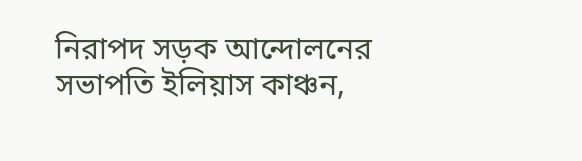নিরাপদ সড়ক আন্দোলনের সভাপতি ইলিয়াস কাঞ্চন,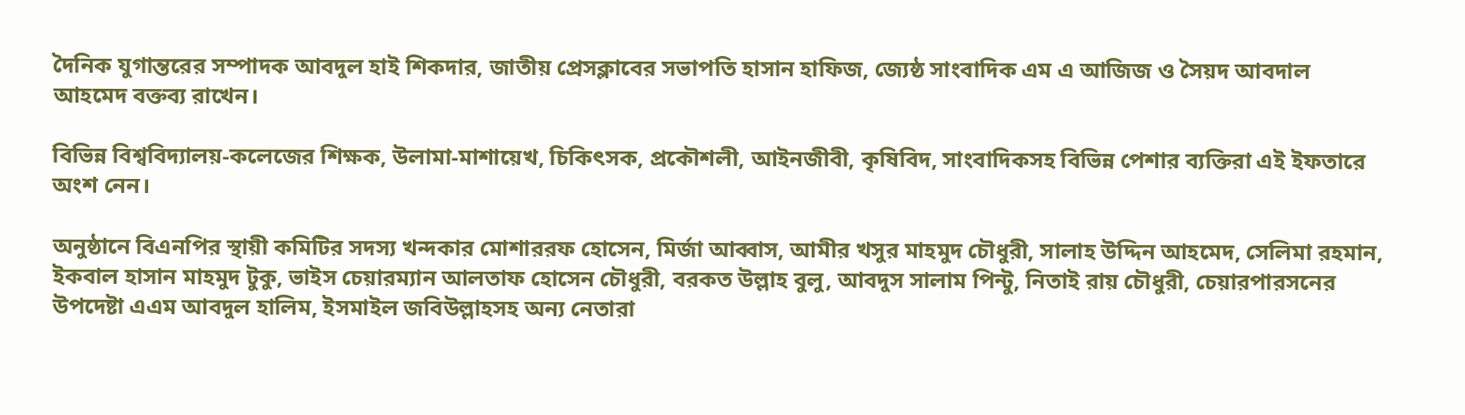দৈনিক যুগান্তরের সম্পাদক আবদুল হাই শিকদার, জাতীয় প্রেসক্লাবের সভাপতি হাসান হাফিজ, জ্যেষ্ঠ সাংবাদিক এম এ আজিজ ও সৈয়দ আবদাল আহমেদ বক্তব্য রাখেন।

বিভিন্ন বিশ্ববিদ্যালয়-কলেজের শিক্ষক, উলামা-মাশায়েখ, চিকিৎসক, প্রকৌশলী, আইনজীবী, কৃষিবিদ, সাংবাদিকসহ বিভিন্ন পেশার ব্যক্তিরা এই ইফতারে অংশ নেন।

অনুষ্ঠানে বিএনপির স্থায়ী কমিটির সদস্য খন্দকার মোশাররফ হোসেন, মির্জা আব্বাস, আমীর খসুর মাহমুদ চৌধুরী, সালাহ উদ্দিন আহমেদ, সেলিমা রহমান, ইকবাল হাসান মাহমুদ টুকু, ভাইস চেয়ারম্যান আলতাফ হোসেন চৌধুরী, বরকত উল্লাহ বুলু, আবদুস সালাম পিন্টু, নিতাই রায় চৌধুরী, চেয়ারপারসনের উপদেষ্টা এএম আবদুল হালিম, ইসমাইল জবিউল্লাহসহ অন্য নেতারা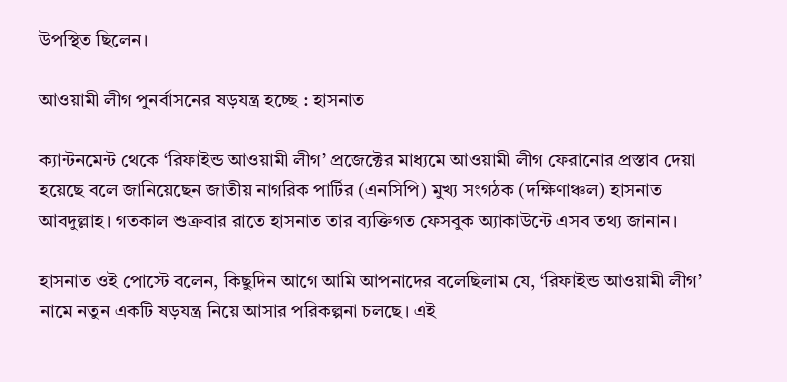উপস্থিত ছিলেন।

আওয়ামী লীগ পুনর্বাসনের ষড়যন্ত্র হচ্ছে : হাসনাত

ক্যান্টনমেন্ট থেকে ‘রিফাইন্ড আওয়ামী লীগ’ প্রজেক্টের মাধ্যমে আওয়ামী লীগ ফেরানোর প্রস্তাব দেয়া হয়েছে বলে জানিয়েছেন জাতীয় নাগরিক পার্টির (এনসিপি) মুখ্য সংগঠক (দক্ষিণাঞ্চল) হাসনাত আবদুল্লাহ। গতকাল শুক্রবার রাতে হাসনাত তার ব্যক্তিগত ফেসবুক অ্যাকাউন্টে এসব তথ্য জানান।

হাসনাত ওই পোস্টে বলেন, কিছুদিন আগে আমি আপনাদের বলেছিলাম যে, ‘রিফাইন্ড আওয়ামী লীগ’ নামে নতুন একটি ষড়যন্ত্র নিয়ে আসার পরিকল্পনা চলছে। এই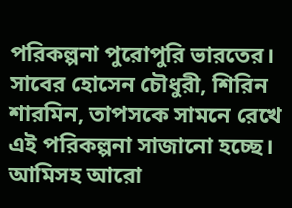পরিকল্পনা পুরোপুরি ভারতের। সাবের হোসেন চৌধুরী, শিরিন শারমিন, তাপসকে সামনে রেখে এই পরিকল্পনা সাজানো হচ্ছে। আমিসহ আরো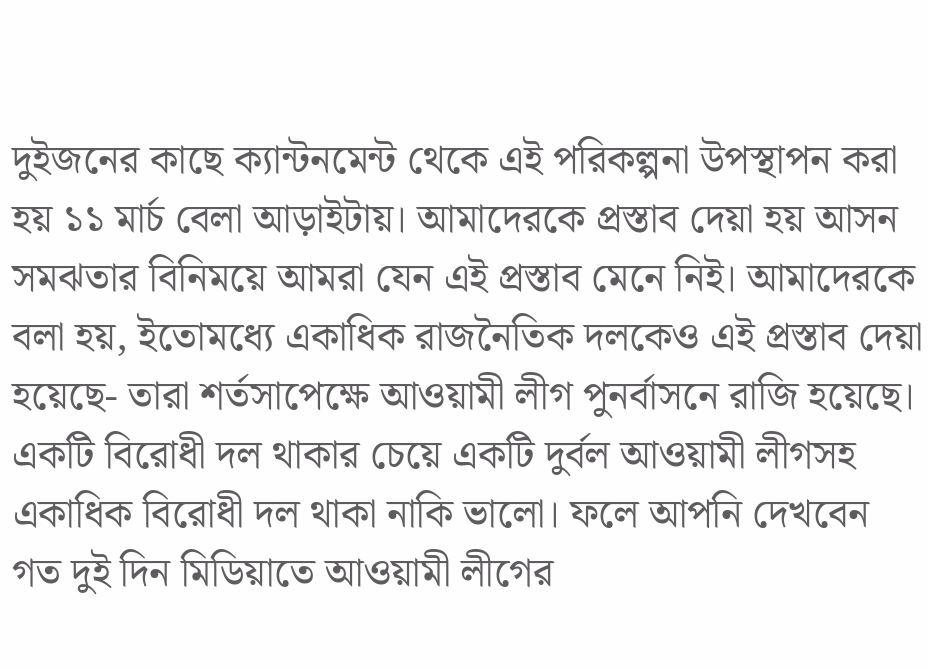দুইজনের কাছে ক্যান্টনমেন্ট থেকে এই পরিকল্পনা উপস্থাপন করা হয় ১১ মার্চ বেলা আড়াইটায়। আমাদেরকে প্রস্তাব দেয়া হয় আসন সমঝতার বিনিময়ে আমরা যেন এই প্রস্তাব মেনে নিই। আমাদেরকে বলা হয়, ইতোমধ্যে একাধিক রাজনৈতিক দলকেও এই প্রস্তাব দেয়া হয়েছে- তারা শর্তসাপেক্ষে আওয়ামী লীগ পুনর্বাসনে রাজি হয়েছে। একটি বিরোধী দল থাকার চেয়ে একটি দুর্বল আওয়ামী লীগসহ একাধিক বিরোধী দল থাকা নাকি ভালো। ফলে আপনি দেখবেন গত দুই দিন মিডিয়াতে আওয়ামী লীগের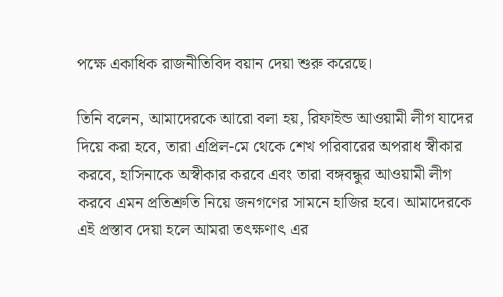পক্ষে একাধিক রাজনীতিবিদ বয়ান দেয়া শুরু করেছে।

তিনি বলেন, আমাদেরকে আরো বলা হয়, রিফাইন্ড আওয়ামী লীগ যাদের দিয়ে করা হবে, তারা এপ্রিল-মে থেকে শেখ পরিবারের অপরাধ স্বীকার করবে, হাসিনাকে অস্বীকার করবে এবং তারা বঙ্গবন্ধুর আওয়ামী লীগ করবে এমন প্রতিশ্রুতি নিয়ে জনগণের সামনে হাজির হবে। আমাদেরকে এই প্রস্তাব দেয়া হলে আমরা তৎক্ষণাৎ এর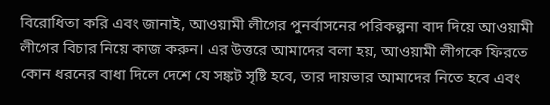বিরোধিতা করি এবং জানাই, আওয়ামী লীগের পুনর্বাসনের পরিকল্পনা বাদ দিয়ে আওয়ামী লীগের বিচার নিয়ে কাজ করুন। এর উত্তরে আমাদের বলা হয়, আওয়ামী লীগকে ফিরতে কোন ধরনের বাধা দিলে দেশে যে সঙ্কট সৃষ্টি হবে, তার দায়ভার আমাদের নিতে হবে এবং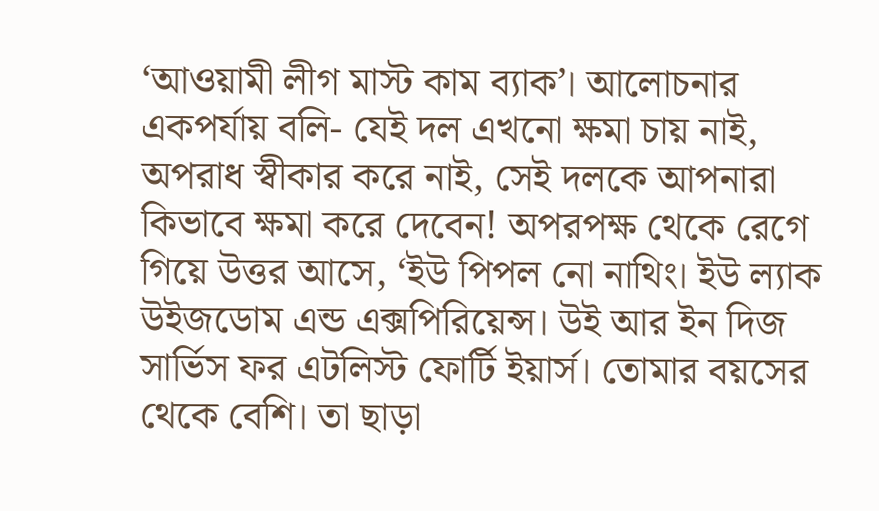‘আওয়ামী লীগ মাস্ট কাম ব্যাক’। আলোচনার একপর্যায় বলি- যেই দল এখনো ক্ষমা চায় নাই, অপরাধ স্বীকার করে নাই, সেই দলকে আপনারা কিভাবে ক্ষমা করে দেবেন! অপরপক্ষ থেকে রেগে গিয়ে উত্তর আসে, ‘ইউ পিপল নো নাথিং। ইউ ল্যাক উইজডোম এন্ড এক্সপিরিয়েন্স। উই আর ইন দিজ সার্ভিস ফর এটলিস্ট ফোর্টি ইয়ার্স। তোমার বয়সের থেকে বেশি। তা ছাড়া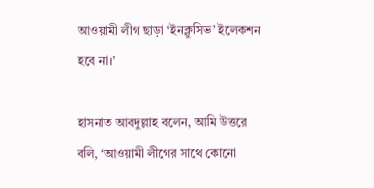আওয়ামী লীগ ছাড়া ‘ইনক্লুসিভ’ ইলেকশন হবে না।’

হাসনাত আবদুল্লাহ বলেন, আমি উত্তরে বলি, ‘আওয়ামী লীগের সাথে কোনো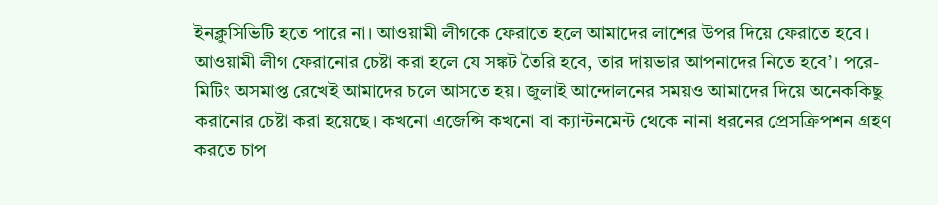ইনক্লুসিভিটি হতে পারে না। আওয়ামী লীগকে ফেরাতে হলে আমাদের লাশের উপর দিয়ে ফেরাতে হবে। আওয়ামী লীগ ফেরানোর চেষ্টা করা হলে যে সঙ্কট তৈরি হবে, তার দায়ভার আপনাদের নিতে হবে’। পরে- মিটিং অসমাপ্ত রেখেই আমাদের চলে আসতে হয়। জুলাই আন্দোলনের সময়ও আমাদের দিয়ে অনেককিছু করানোর চেষ্টা করা হয়েছে। কখনো এজেন্সি কখনো বা ক্যান্টনমেন্ট থেকে নানা ধরনের প্রেসক্রিপশন গ্রহণ করতে চাপ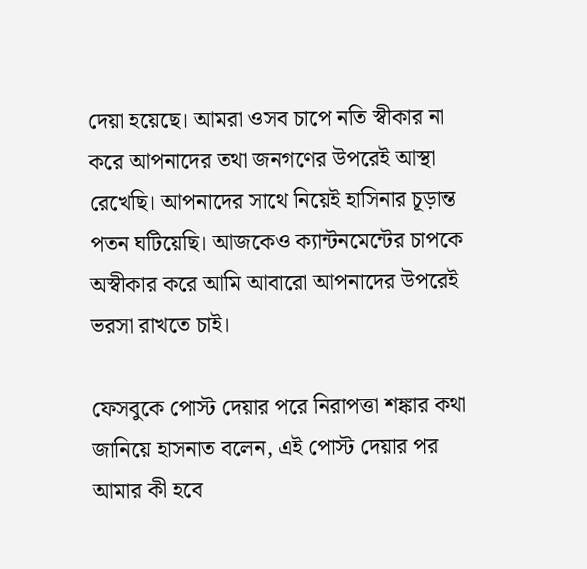দেয়া হয়েছে। আমরা ওসব চাপে নতি স্বীকার না করে আপনাদের তথা জনগণের উপরেই আস্থা রেখেছি। আপনাদের সাথে নিয়েই হাসিনার চূড়ান্ত পতন ঘটিয়েছি। আজকেও ক্যান্টনমেন্টের চাপকে অস্বীকার করে আমি আবারো আপনাদের উপরেই ভরসা রাখতে চাই।

ফেসবুকে পোস্ট দেয়ার পরে নিরাপত্তা শঙ্কার কথা জানিয়ে হাসনাত বলেন, এই পোস্ট দেয়ার পর আমার কী হবে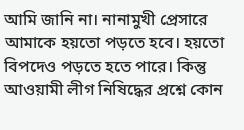আমি জানি না। নানামুখী প্রেসারে আমাকে হয়তো পড়তে হবে। হয়তো বিপদেও পড়তে হতে পারে। কিন্তু আওয়ামী লীগ নিষিদ্ধের প্রশ্নে কোন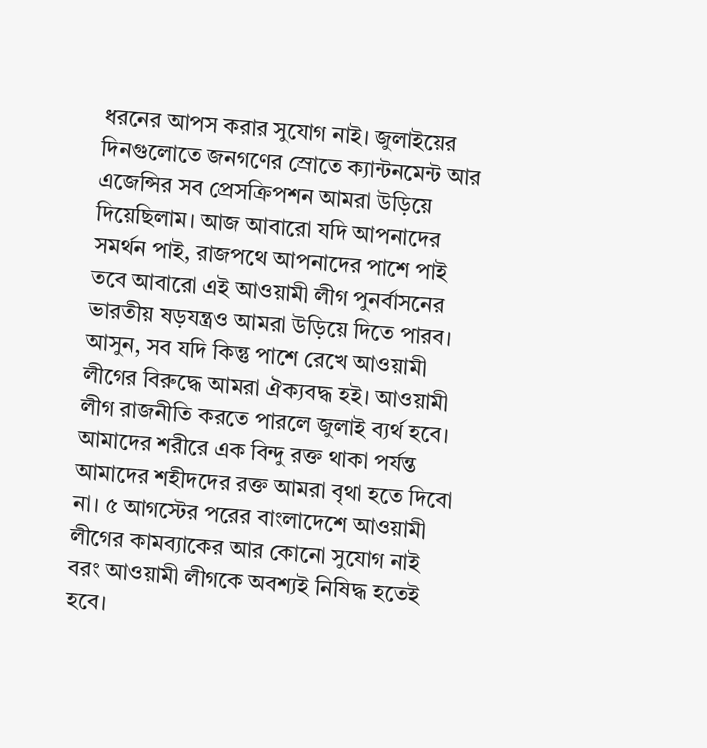ধরনের আপস করার সুযোগ নাই। জুলাইয়ের দিনগুলোতে জনগণের স্রোতে ক্যান্টনমেন্ট আর এজেন্সির সব প্রেসক্রিপশন আমরা উড়িয়ে দিয়েছিলাম। আজ আবারো যদি আপনাদের সমর্থন পাই, রাজপথে আপনাদের পাশে পাই তবে আবারো এই আওয়ামী লীগ পুনর্বাসনের ভারতীয় ষড়যন্ত্রও আমরা উড়িয়ে দিতে পারব। আসুন, সব যদি কিন্তু পাশে রেখে আওয়ামী লীগের বিরুদ্ধে আমরা ঐক্যবদ্ধ হই। আওয়ামী লীগ রাজনীতি করতে পারলে জুলাই ব্যর্থ হবে। আমাদের শরীরে এক বিন্দু রক্ত থাকা পর্যন্ত আমাদের শহীদদের রক্ত আমরা বৃথা হতে দিবো না। ৫ আগস্টের পরের বাংলাদেশে আওয়ামী লীগের কামব্যাকের আর কোনো সুযোগ নাই বরং আওয়ামী লীগকে অবশ্যই নিষিদ্ধ হতেই হবে।